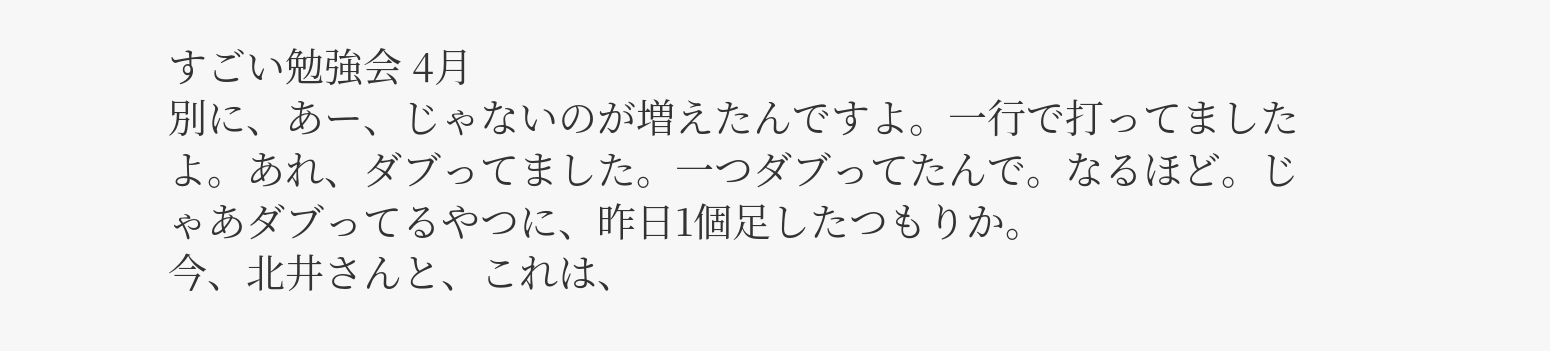すごい勉強会 4月
別に、あー、じゃないのが増えたんですよ。一行で打ってましたよ。あれ、ダブってました。一つダブってたんで。なるほど。じゃあダブってるやつに、昨日1個足したつもりか。
今、北井さんと、これは、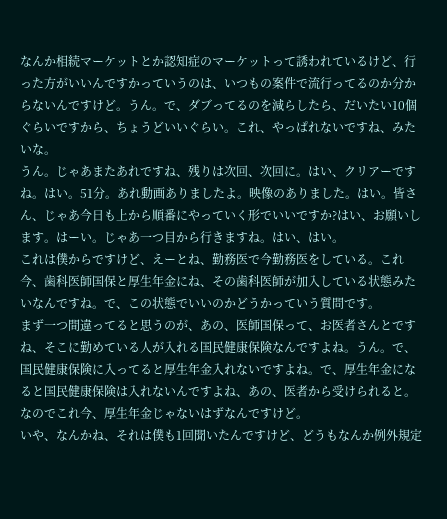なんか相続マーケットとか認知症のマーケットって誘われているけど、行った方がいいんですかっていうのは、いつもの案件で流行ってるのか分からないんですけど。うん。で、ダブってるのを減らしたら、だいたい10個ぐらいですから、ちょうどいいぐらい。これ、やっぱれないですね、みたいな。
うん。じゃあまたあれですね、残りは次回、次回に。はい、クリアーですね。はい。51分。あれ動画ありましたよ。映像のありました。はい。皆さん、じゃあ今日も上から順番にやっていく形でいいですか?はい、お願いします。はーい。じゃあ一つ目から行きますね。はい、はい。
これは僕からですけど、えーとね、勤務医で今勤務医をしている。これ今、歯科医師国保と厚生年金にね、その歯科医師が加入している状態みたいなんですね。で、この状態でいいのかどうかっていう質問です。
まず一つ間違ってると思うのが、あの、医師国保って、お医者さんとですね、そこに勤めている人が入れる国民健康保険なんですよね。うん。で、国民健康保険に入ってると厚生年金入れないですよね。で、厚生年金になると国民健康保険は入れないんですよね、あの、医者から受けられると。なのでこれ今、厚生年金じゃないはずなんですけど。
いや、なんかね、それは僕も1回聞いたんですけど、どうもなんか例外規定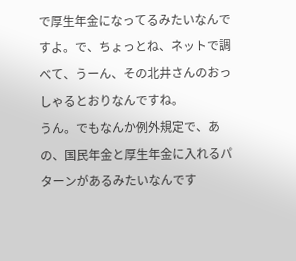で厚生年金になってるみたいなんですよ。で、ちょっとね、ネットで調べて、うーん、その北井さんのおっしゃるとおりなんですね。
うん。でもなんか例外規定で、あの、国民年金と厚生年金に入れるパターンがあるみたいなんです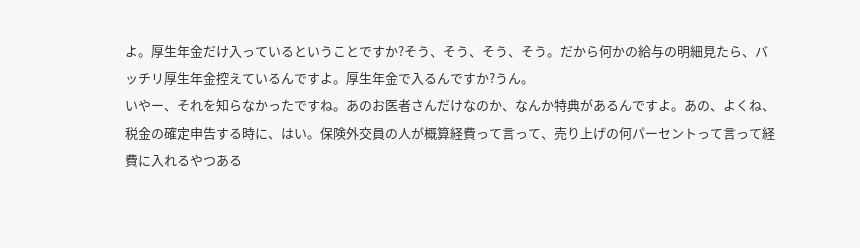よ。厚生年金だけ入っているということですか?そう、そう、そう、そう。だから何かの給与の明細見たら、バッチリ厚生年金控えているんですよ。厚生年金で入るんですか?うん。
いやー、それを知らなかったですね。あのお医者さんだけなのか、なんか特典があるんですよ。あの、よくね、税金の確定申告する時に、はい。保険外交員の人が概算経費って言って、売り上げの何パーセントって言って経費に入れるやつある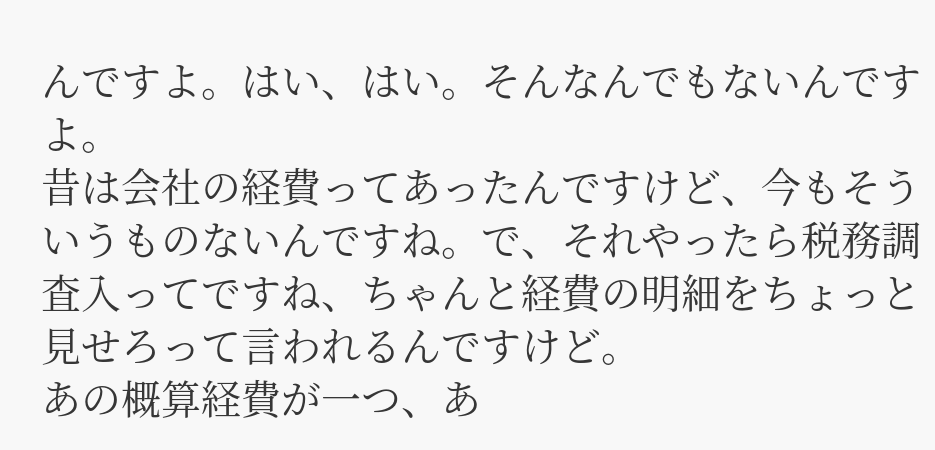んですよ。はい、はい。そんなんでもないんですよ。
昔は会社の経費ってあったんですけど、今もそういうものないんですね。で、それやったら税務調査入ってですね、ちゃんと経費の明細をちょっと見せろって言われるんですけど。
あの概算経費が一つ、あ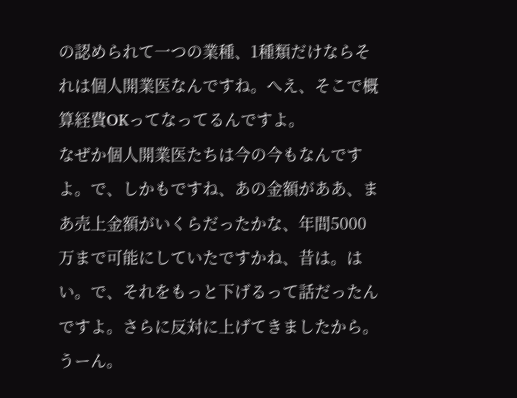の認められて一つの業種、1種類だけならそれは個人開業医なんですね。へえ、そこで概算経費OKってなってるんですよ。
なぜか個人開業医たちは今の今もなんですよ。で、しかもですね、あの金額がああ、まあ売上金額がいくらだったかな、年間5000万まで可能にしていたですかね、昔は。はい。で、それをもっと下げるって話だったんですよ。さらに反対に上げてきましたから。うーん。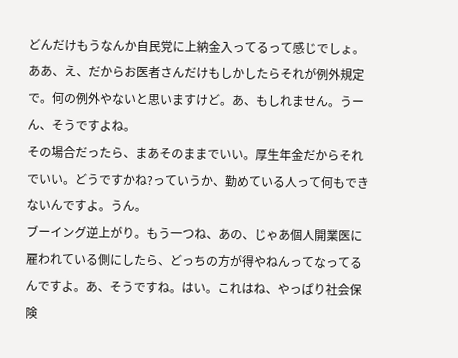どんだけもうなんか自民党に上納金入ってるって感じでしょ。
ああ、え、だからお医者さんだけもしかしたらそれが例外規定で。何の例外やないと思いますけど。あ、もしれません。うーん、そうですよね。
その場合だったら、まあそのままでいい。厚生年金だからそれでいい。どうですかね?っていうか、勤めている人って何もできないんですよ。うん。
ブーイング逆上がり。もう一つね、あの、じゃあ個人開業医に雇われている側にしたら、どっちの方が得やねんってなってるんですよ。あ、そうですね。はい。これはね、やっぱり社会保険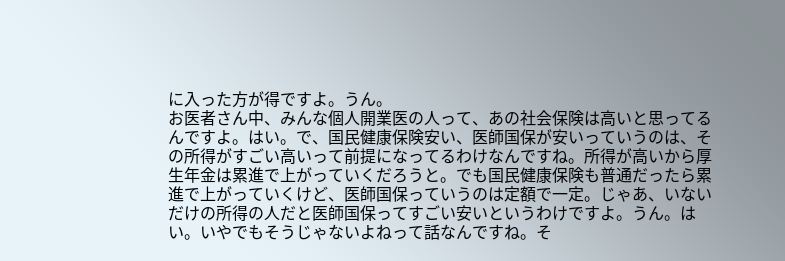に入った方が得ですよ。うん。
お医者さん中、みんな個人開業医の人って、あの社会保険は高いと思ってるんですよ。はい。で、国民健康保険安い、医師国保が安いっていうのは、その所得がすごい高いって前提になってるわけなんですね。所得が高いから厚生年金は累進で上がっていくだろうと。でも国民健康保険も普通だったら累進で上がっていくけど、医師国保っていうのは定額で一定。じゃあ、いないだけの所得の人だと医師国保ってすごい安いというわけですよ。うん。はい。いやでもそうじゃないよねって話なんですね。そ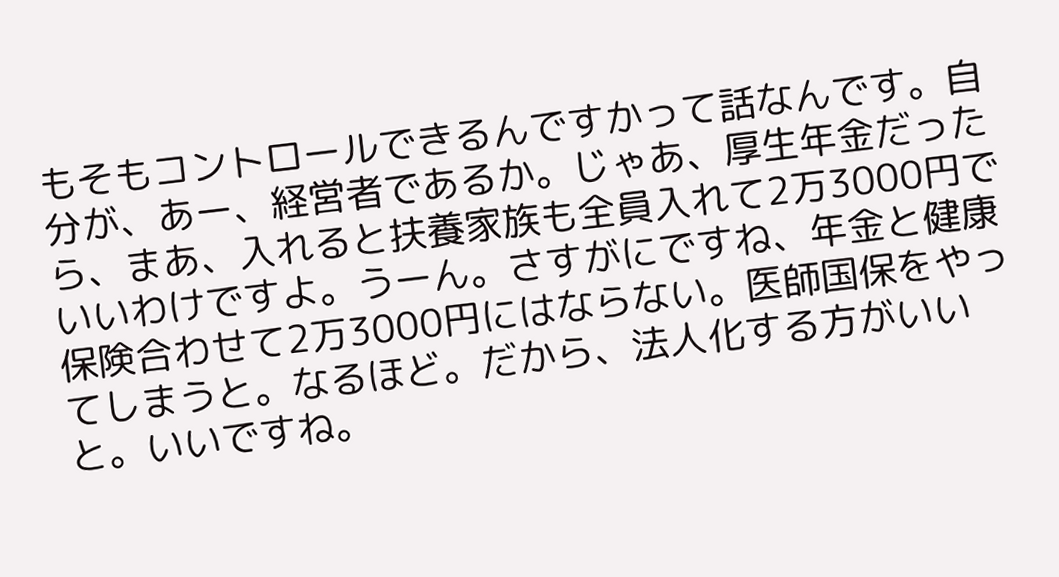もそもコントロールできるんですかって話なんです。自分が、あー、経営者であるか。じゃあ、厚生年金だったら、まあ、入れると扶養家族も全員入れて2万3000円でいいわけですよ。うーん。さすがにですね、年金と健康保険合わせて2万3000円にはならない。医師国保をやってしまうと。なるほど。だから、法人化する方がいいと。いいですね。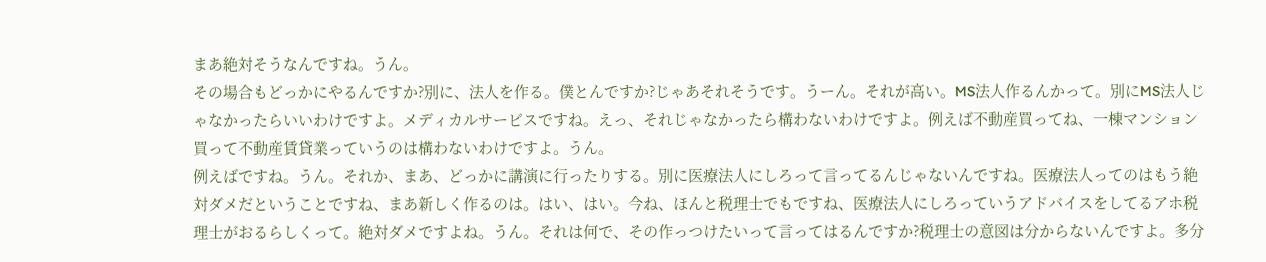まあ絶対そうなんですね。うん。
その場合もどっかにやるんですか?別に、法人を作る。僕とんですか?じゃあそれそうです。うーん。それが高い。MS法人作るんかって。別にMS法人じゃなかったらいいわけですよ。メディカルサービスですね。えっ、それじゃなかったら構わないわけですよ。例えば不動産買ってね、一棟マンション買って不動産賃貸業っていうのは構わないわけですよ。うん。
例えばですね。うん。それか、まあ、どっかに講演に行ったりする。別に医療法人にしろって言ってるんじゃないんですね。医療法人ってのはもう絶対ダメだということですね、まあ新しく作るのは。はい、はい。今ね、ほんと税理士でもですね、医療法人にしろっていうアドバイスをしてるアホ税理士がおるらしくって。絶対ダメですよね。うん。それは何で、その作っつけたいって言ってはるんですか?税理士の意図は分からないんですよ。多分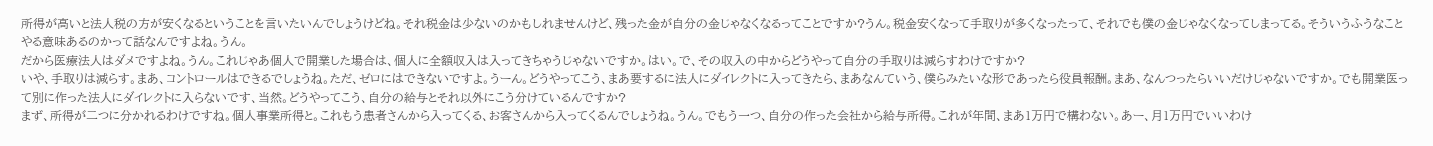所得が高いと法人税の方が安くなるということを言いたいんでしょうけどね。それ税金は少ないのかもしれませんけど、残った金が自分の金じゃなくなるってことですか?うん。税金安くなって手取りが多くなったって、それでも僕の金じゃなくなってしまってる。そういうふうなことやる意味あるのかって話なんですよね。うん。
だから医療法人はダメですよね。うん。これじゃあ個人で開業した場合は、個人に全額収入は入ってきちゃうじゃないですか。はい。で、その収入の中からどうやって自分の手取りは減らすわけですか?
いや、手取りは減らす。まあ、コントロールはできるでしょうね。ただ、ゼロにはできないですよ。うーん。どうやってこう、まあ要するに法人にダイレクトに入ってきたら、まあなんていう、僕らみたいな形であったら役員報酬。まあ、なんつったらいいだけじゃないですか。でも開業医って別に作った法人にダイレクトに入らないです、当然。どうやってこう、自分の給与とそれ以外にこう分けているんですか?
まず、所得が二つに分かれるわけですね。個人事業所得と。これもう患者さんから入ってくる、お客さんから入ってくるんでしょうね。うん。でもう一つ、自分の作った会社から給与所得。これが年間、まあ1万円で構わない。あー、月1万円でいいわけ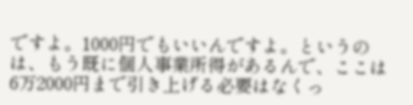ですよ。1000円でもいいんですよ。というのは、もう既に個人事業所得があるんで、ここは6万2000円まで引き上げる必要はなくっ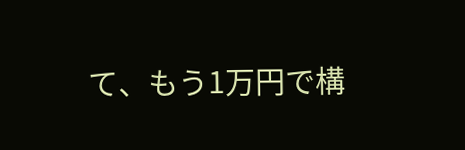て、もう1万円で構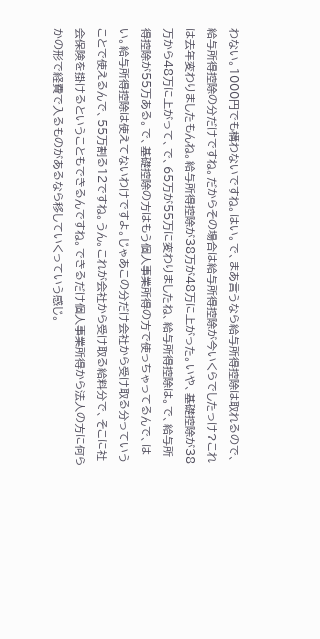わない。1000円でも構わないですね。はい。で、まあ言うなら給与所得控除は取れるので、給与所得控除の分だけですね。だからその場合は給与所得控除が今いくらでしたっけ?これは去年変わりましたもんね。給与所得控除が38万が48万に上がった。いや、基礎控除が38万から48万に上がって、で、65万が55万に変わりましたね、給与所得控除は。で、給与所得控除が55万ある。で、基礎控除の方はもう個人事業所得の方で使っちゃってるんで、はい。給与所得控除は使えてないわけですよ。じゃあこの分だけ会社から受け取る分っていうことで使えるんで、55万割る12ですね。うん。これが会社から受け取る給料分で、そこに社会保険を掛けるということもできるんですね。できるだけ個人事業所得から法人の方に何らかの形で経費で入るものがあるなら移していくっていう感じ。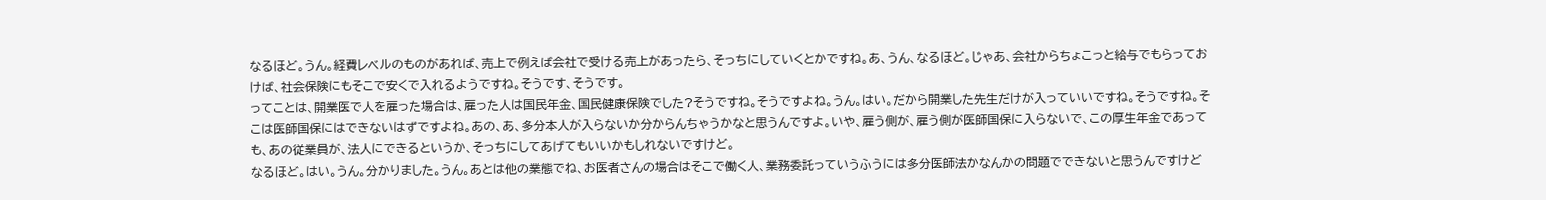なるほど。うん。経費レベルのものがあれば、売上で例えば会社で受ける売上があったら、そっちにしていくとかですね。あ、うん、なるほど。じゃあ、会社からちょこっと給与でもらっておけば、社会保険にもそこで安くで入れるようですね。そうです、そうです。
ってことは、開業医で人を雇った場合は、雇った人は国民年金、国民健康保険でした?そうですね。そうですよね。うん。はい。だから開業した先生だけが入っていいですね。そうですね。そこは医師国保にはできないはずですよね。あの、あ、多分本人が入らないか分からんちゃうかなと思うんですよ。いや、雇う側が、雇う側が医師国保に入らないで、この厚生年金であっても、あの従業員が、法人にできるというか、そっちにしてあげてもいいかもしれないですけど。
なるほど。はい。うん。分かりました。うん。あとは他の業態でね、お医者さんの場合はそこで働く人、業務委託っていうふうには多分医師法かなんかの問題でできないと思うんですけど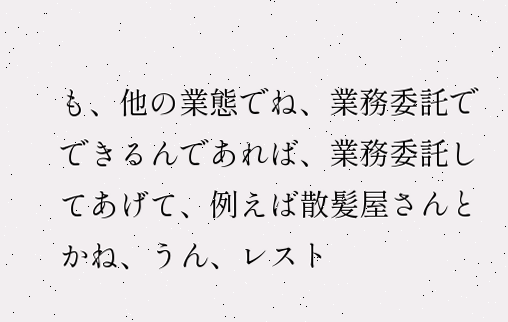も、他の業態でね、業務委託でできるんであれば、業務委託してあげて、例えば散髪屋さんとかね、うん、レスト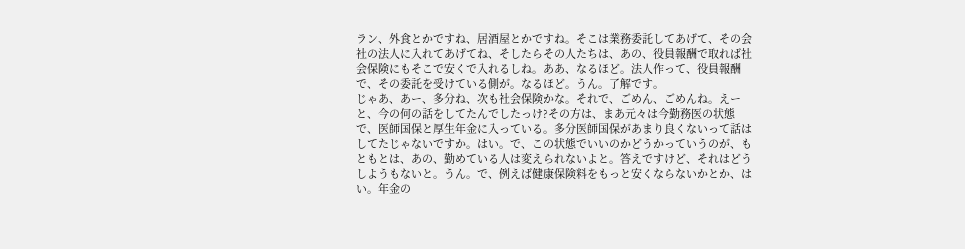ラン、外食とかですね、居酒屋とかですね。そこは業務委託してあげて、その会社の法人に入れてあげてね、そしたらその人たちは、あの、役員報酬で取れば社会保険にもそこで安くで入れるしね。ああ、なるほど。法人作って、役員報酬で、その委託を受けている側が。なるほど。うん。了解です。
じゃあ、あー、多分ね、次も社会保険かな。それで、ごめん、ごめんね。えーと、今の何の話をしてたんでしたっけ?その方は、まあ元々は今勤務医の状態で、医師国保と厚生年金に入っている。多分医師国保があまり良くないって話はしてたじゃないですか。はい。で、この状態でいいのかどうかっていうのが、もともとは、あの、勤めている人は変えられないよと。答えですけど、それはどうしようもないと。うん。で、例えば健康保険料をもっと安くならないかとか、はい。年金の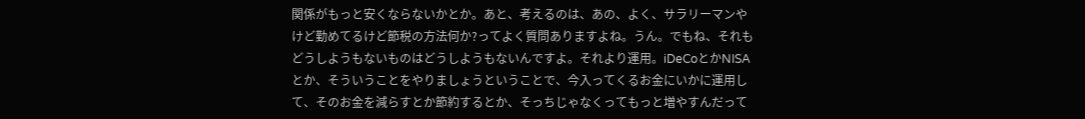関係がもっと安くならないかとか。あと、考えるのは、あの、よく、サラリーマンやけど勤めてるけど節税の方法何か?ってよく質問ありますよね。うん。でもね、それもどうしようもないものはどうしようもないんですよ。それより運用。iDeCoとかNISAとか、そういうことをやりましょうということで、今入ってくるお金にいかに運用して、そのお金を減らすとか節約するとか、そっちじゃなくってもっと増やすんだって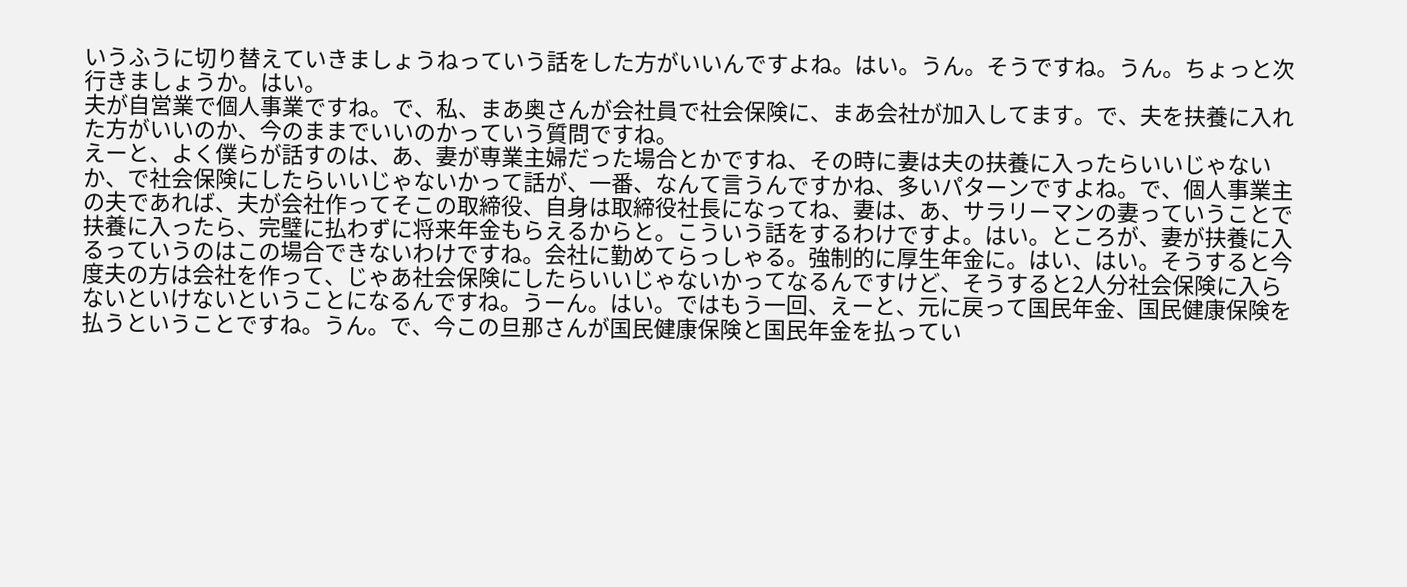いうふうに切り替えていきましょうねっていう話をした方がいいんですよね。はい。うん。そうですね。うん。ちょっと次行きましょうか。はい。
夫が自営業で個人事業ですね。で、私、まあ奥さんが会社員で社会保険に、まあ会社が加入してます。で、夫を扶養に入れた方がいいのか、今のままでいいのかっていう質問ですね。
えーと、よく僕らが話すのは、あ、妻が専業主婦だった場合とかですね、その時に妻は夫の扶養に入ったらいいじゃないか、で社会保険にしたらいいじゃないかって話が、一番、なんて言うんですかね、多いパターンですよね。で、個人事業主の夫であれば、夫が会社作ってそこの取締役、自身は取締役社長になってね、妻は、あ、サラリーマンの妻っていうことで扶養に入ったら、完璧に払わずに将来年金もらえるからと。こういう話をするわけですよ。はい。ところが、妻が扶養に入るっていうのはこの場合できないわけですね。会社に勤めてらっしゃる。強制的に厚生年金に。はい、はい。そうすると今度夫の方は会社を作って、じゃあ社会保険にしたらいいじゃないかってなるんですけど、そうすると2人分社会保険に入らないといけないということになるんですね。うーん。はい。ではもう一回、えーと、元に戻って国民年金、国民健康保険を払うということですね。うん。で、今この旦那さんが国民健康保険と国民年金を払ってい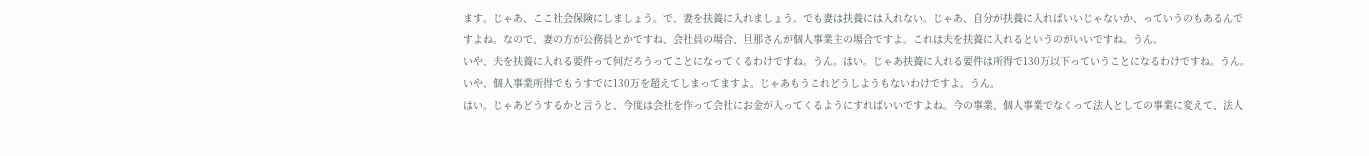ます。じゃあ、ここ社会保険にしましょう。で、妻を扶養に入れましょう。でも妻は扶養には入れない。じゃあ、自分が扶養に入ればいいじゃないか、っていうのもあるんですよね。なので、妻の方が公務員とかですね、会社員の場合、旦那さんが個人事業主の場合ですよ。これは夫を扶養に入れるというのがいいですね。うん。
いや、夫を扶養に入れる要件って何だろうってことになってくるわけですね。うん。はい。じゃあ扶養に入れる要件は所得で130万以下っていうことになるわけですね。うん。いや、個人事業所得でもうすでに130万を超えてしまってますよ。じゃあもうこれどうしようもないわけですよ。うん。
はい。じゃあどうするかと言うと、今度は会社を作って会社にお金が入ってくるようにすればいいですよね。今の事業、個人事業でなくって法人としての事業に変えて、法人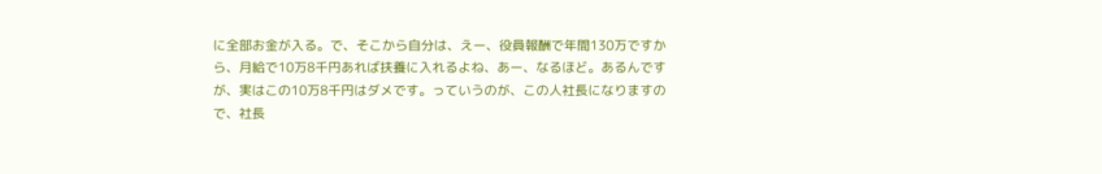に全部お金が入る。で、そこから自分は、えー、役員報酬で年間130万ですから、月給で10万8千円あれば扶養に入れるよね、あー、なるほど。あるんですが、実はこの10万8千円はダメです。っていうのが、この人社長になりますので、社長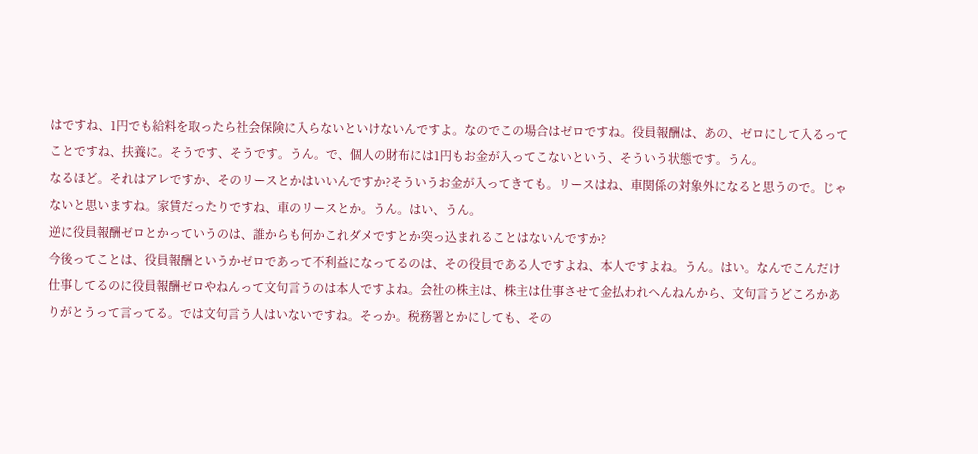はですね、1円でも給料を取ったら社会保険に入らないといけないんですよ。なのでこの場合はゼロですね。役員報酬は、あの、ゼロにして入るってことですね、扶養に。そうです、そうです。うん。で、個人の財布には1円もお金が入ってこないという、そういう状態です。うん。
なるほど。それはアレですか、そのリースとかはいいんですか?そういうお金が入ってきても。リースはね、車関係の対象外になると思うので。じゃないと思いますね。家賃だったりですね、車のリースとか。うん。はい、うん。
逆に役員報酬ゼロとかっていうのは、誰からも何かこれダメですとか突っ込まれることはないんですか?
今後ってことは、役員報酬というかゼロであって不利益になってるのは、その役員である人ですよね、本人ですよね。うん。はい。なんでこんだけ仕事してるのに役員報酬ゼロやねんって文句言うのは本人ですよね。会社の株主は、株主は仕事させて金払われへんねんから、文句言うどころかありがとうって言ってる。では文句言う人はいないですね。そっか。税務署とかにしても、その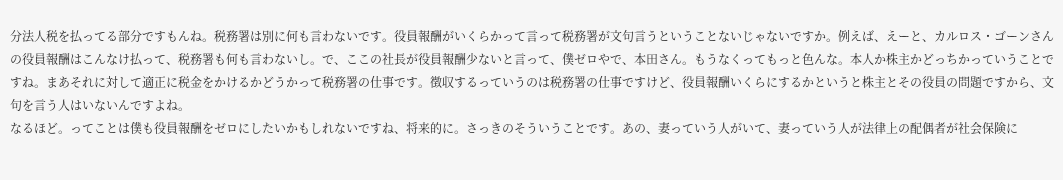分法人税を払ってる部分ですもんね。税務署は別に何も言わないです。役員報酬がいくらかって言って税務署が文句言うということないじゃないですか。例えば、えーと、カルロス・ゴーンさんの役員報酬はこんなけ払って、税務署も何も言わないし。で、ここの社長が役員報酬少ないと言って、僕ゼロやで、本田さん。もうなくってもっと色んな。本人か株主かどっちかっていうことですね。まあそれに対して適正に税金をかけるかどうかって税務署の仕事です。徴収するっていうのは税務署の仕事ですけど、役員報酬いくらにするかというと株主とその役員の問題ですから、文句を言う人はいないんですよね。
なるほど。ってことは僕も役員報酬をゼロにしたいかもしれないですね、将来的に。さっきのそういうことです。あの、妻っていう人がいて、妻っていう人が法律上の配偶者が社会保険に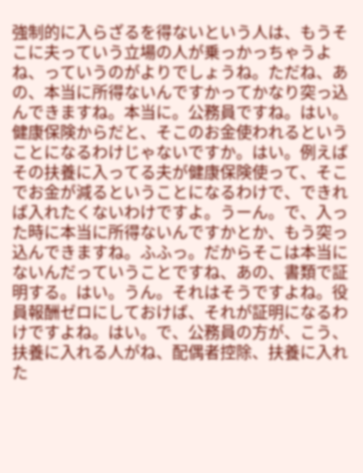強制的に入らざるを得ないという人は、もうそこに夫っていう立場の人が乗っかっちゃうよね、っていうのがよりでしょうね。ただね、あの、本当に所得ないんですかってかなり突っ込んできますね。本当に。公務員ですね。はい。健康保険からだと、そこのお金使われるということになるわけじゃないですか。はい。例えばその扶養に入ってる夫が健康保険使って、そこでお金が減るということになるわけで、できれば入れたくないわけですよ。うーん。で、入った時に本当に所得ないんですかとか、もう突っ込んできますね。ふふっ。だからそこは本当にないんだっていうことですね、あの、書類で証明する。はい。うん。それはそうですよね。役員報酬ゼロにしておけば、それが証明になるわけですよね。はい。で、公務員の方が、こう、扶養に入れる人がね、配偶者控除、扶養に入れた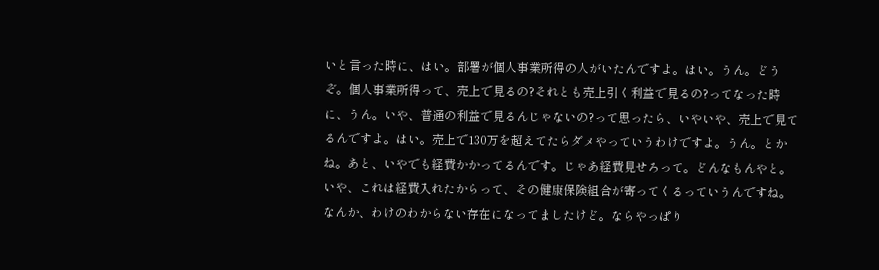いと言った時に、はい。部署が個人事業所得の人がいたんですよ。はい。うん。どうぞ。個人事業所得って、売上で見るの?それとも売上引く利益で見るの?ってなった時に、うん。いや、普通の利益で見るんじゃないの?って思ったら、いやいや、売上で見てるんですよ。はい。売上で130万を超えてたらダメやっていうわけですよ。うん。とかね。あと、いやでも経費かかってるんです。じゃあ経費見せろって。どんなもんやと。いや、これは経費入れたからって、その健康保険組合が寄ってくるっていうんですね。なんか、わけのわからない存在になってましたけど。ならやっぱり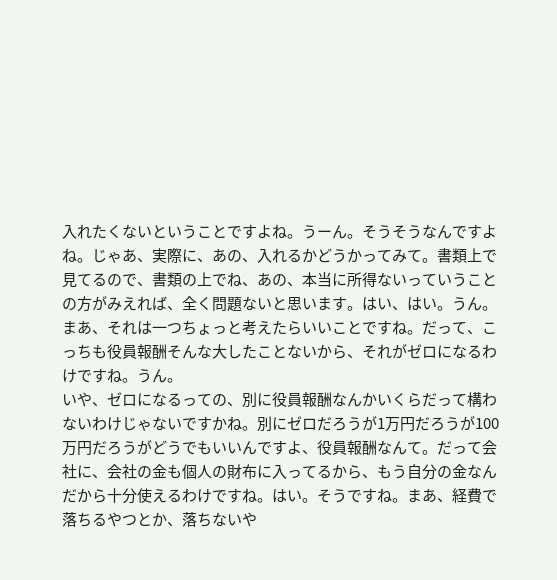入れたくないということですよね。うーん。そうそうなんですよね。じゃあ、実際に、あの、入れるかどうかってみて。書類上で見てるので、書類の上でね、あの、本当に所得ないっていうことの方がみえれば、全く問題ないと思います。はい、はい。うん。
まあ、それは一つちょっと考えたらいいことですね。だって、こっちも役員報酬そんな大したことないから、それがゼロになるわけですね。うん。
いや、ゼロになるっての、別に役員報酬なんかいくらだって構わないわけじゃないですかね。別にゼロだろうが1万円だろうが100万円だろうがどうでもいいんですよ、役員報酬なんて。だって会社に、会社の金も個人の財布に入ってるから、もう自分の金なんだから十分使えるわけですね。はい。そうですね。まあ、経費で落ちるやつとか、落ちないや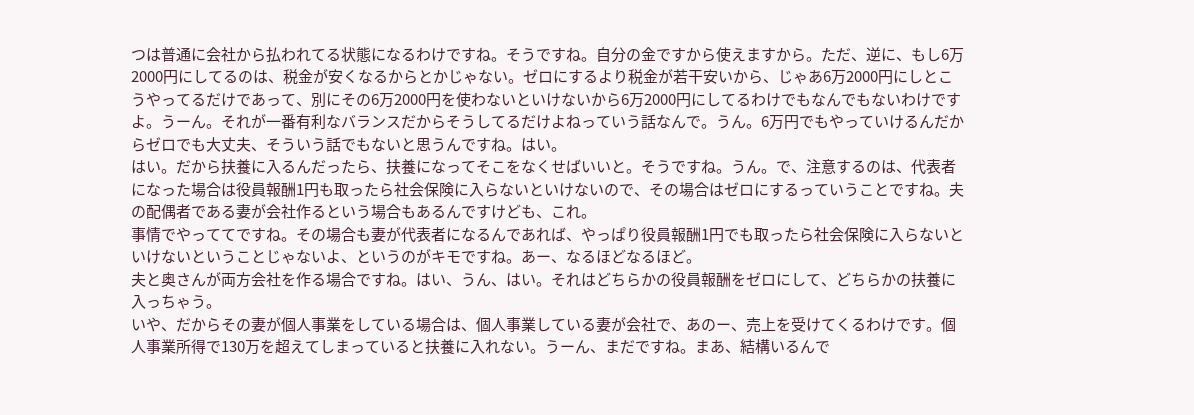つは普通に会社から払われてる状態になるわけですね。そうですね。自分の金ですから使えますから。ただ、逆に、もし6万2000円にしてるのは、税金が安くなるからとかじゃない。ゼロにするより税金が若干安いから、じゃあ6万2000円にしとこうやってるだけであって、別にその6万2000円を使わないといけないから6万2000円にしてるわけでもなんでもないわけですよ。うーん。それが一番有利なバランスだからそうしてるだけよねっていう話なんで。うん。6万円でもやっていけるんだからゼロでも大丈夫、そういう話でもないと思うんですね。はい。
はい。だから扶養に入るんだったら、扶養になってそこをなくせばいいと。そうですね。うん。で、注意するのは、代表者になった場合は役員報酬1円も取ったら社会保険に入らないといけないので、その場合はゼロにするっていうことですね。夫の配偶者である妻が会社作るという場合もあるんですけども、これ。
事情でやっててですね。その場合も妻が代表者になるんであれば、やっぱり役員報酬1円でも取ったら社会保険に入らないといけないということじゃないよ、というのがキモですね。あー、なるほどなるほど。
夫と奥さんが両方会社を作る場合ですね。はい、うん、はい。それはどちらかの役員報酬をゼロにして、どちらかの扶養に入っちゃう。
いや、だからその妻が個人事業をしている場合は、個人事業している妻が会社で、あのー、売上を受けてくるわけです。個人事業所得で130万を超えてしまっていると扶養に入れない。うーん、まだですね。まあ、結構いるんで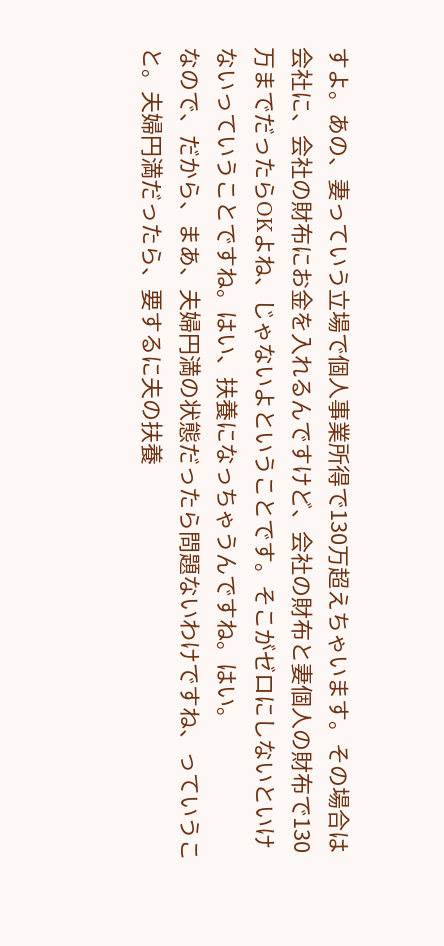すよ。あの、妻っていう立場で個人事業所得で130万超えちゃいます。その場合は会社に、会社の財布にお金を入れるんですけど、会社の財布と妻個人の財布で130万までだったらOKよね、じゃないよということです。そこがゼロにしないといけないっていうことですね。はい、扶養になっちゃうんですね。はい。
なので、だから、まあ、夫婦円満の状態だったら問題ないわけですね、っていうこと。夫婦円満だったら、要するに夫の扶養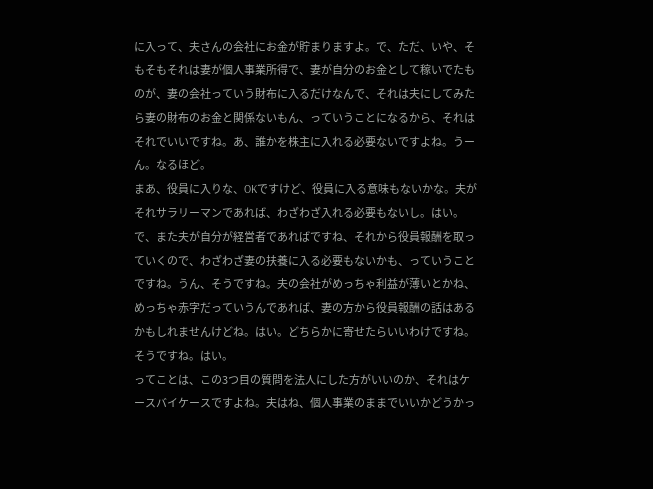に入って、夫さんの会社にお金が貯まりますよ。で、ただ、いや、そもそもそれは妻が個人事業所得で、妻が自分のお金として稼いでたものが、妻の会社っていう財布に入るだけなんで、それは夫にしてみたら妻の財布のお金と関係ないもん、っていうことになるから、それはそれでいいですね。あ、誰かを株主に入れる必要ないですよね。うーん。なるほど。
まあ、役員に入りな、OKですけど、役員に入る意味もないかな。夫がそれサラリーマンであれば、わざわざ入れる必要もないし。はい。で、また夫が自分が経営者であればですね、それから役員報酬を取っていくので、わざわざ妻の扶養に入る必要もないかも、っていうことですね。うん、そうですね。夫の会社がめっちゃ利益が薄いとかね、めっちゃ赤字だっていうんであれば、妻の方から役員報酬の話はあるかもしれませんけどね。はい。どちらかに寄せたらいいわけですね。そうですね。はい。
ってことは、この3つ目の質問を法人にした方がいいのか、それはケースバイケースですよね。夫はね、個人事業のままでいいかどうかっ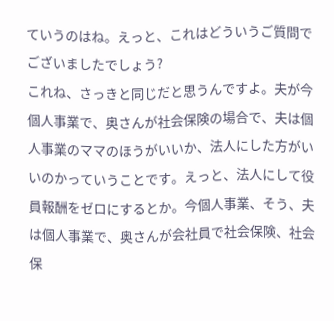ていうのはね。えっと、これはどういうご質問でございましたでしょう?
これね、さっきと同じだと思うんですよ。夫が今個人事業で、奥さんが社会保険の場合で、夫は個人事業のママのほうがいいか、法人にした方がいいのかっていうことです。えっと、法人にして役員報酬をゼロにするとか。今個人事業、そう、夫は個人事業で、奥さんが会社員で社会保険、社会保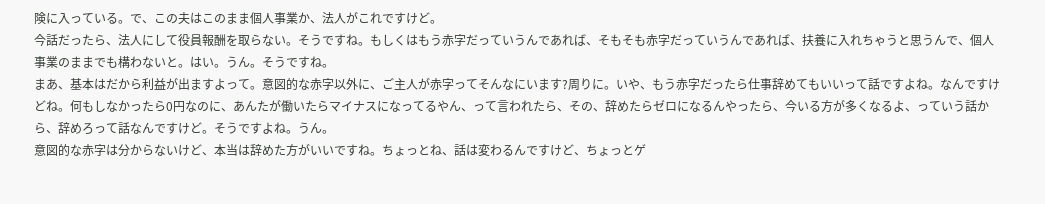険に入っている。で、この夫はこのまま個人事業か、法人がこれですけど。
今話だったら、法人にして役員報酬を取らない。そうですね。もしくはもう赤字だっていうんであれば、そもそも赤字だっていうんであれば、扶養に入れちゃうと思うんで、個人事業のままでも構わないと。はい。うん。そうですね。
まあ、基本はだから利益が出ますよって。意図的な赤字以外に、ご主人が赤字ってそんなにいます?周りに。いや、もう赤字だったら仕事辞めてもいいって話ですよね。なんですけどね。何もしなかったら0円なのに、あんたが働いたらマイナスになってるやん、って言われたら、その、辞めたらゼロになるんやったら、今いる方が多くなるよ、っていう話から、辞めろって話なんですけど。そうですよね。うん。
意図的な赤字は分からないけど、本当は辞めた方がいいですね。ちょっとね、話は変わるんですけど、ちょっとゲ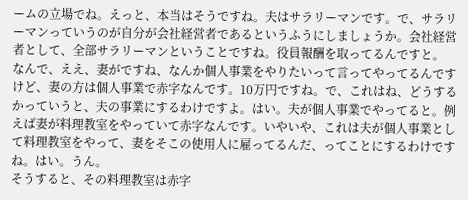ームの立場でね。えっと、本当はそうですね。夫はサラリーマンです。で、サラリーマンっていうのが自分が会社経営者であるというふうにしましょうか。会社経営者として、全部サラリーマンということですね。役員報酬を取ってるんですと。
なんで、ええ、妻がですね、なんか個人事業をやりたいって言ってやってるんですけど、妻の方は個人事業で赤字なんです。10万円ですね。で、これはね、どうするかっていうと、夫の事業にするわけですよ。はい。夫が個人事業でやってると。例えば妻が料理教室をやっていて赤字なんです。いやいや、これは夫が個人事業として料理教室をやって、妻をそこの使用人に雇ってるんだ、ってことにするわけですね。はい。うん。
そうすると、その料理教室は赤字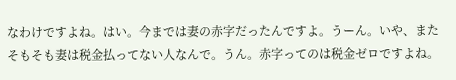なわけですよね。はい。今までは妻の赤字だったんですよ。うーん。いや、またそもそも妻は税金払ってない人なんで。うん。赤字ってのは税金ゼロですよね。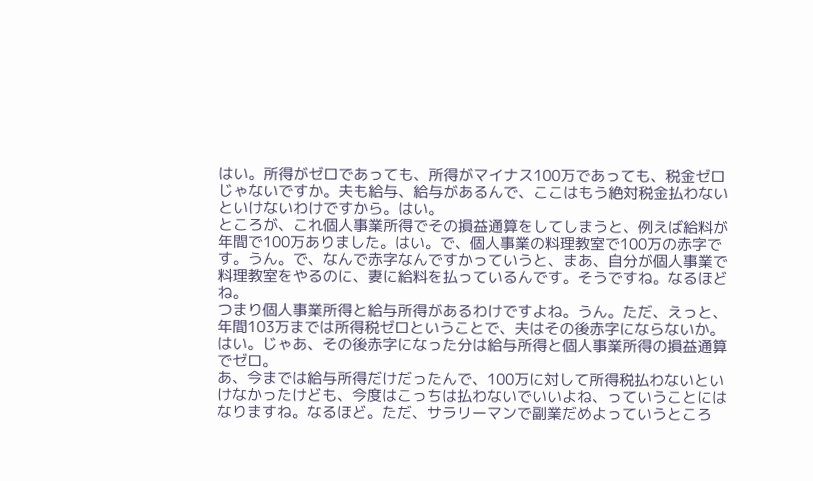はい。所得がゼロであっても、所得がマイナス100万であっても、税金ゼロじゃないですか。夫も給与、給与があるんで、ここはもう絶対税金払わないといけないわけですから。はい。
ところが、これ個人事業所得でその損益通算をしてしまうと、例えば給料が年間で100万ありました。はい。で、個人事業の料理教室で100万の赤字です。うん。で、なんで赤字なんですかっていうと、まあ、自分が個人事業で料理教室をやるのに、妻に給料を払っているんです。そうですね。なるほどね。
つまり個人事業所得と給与所得があるわけですよね。うん。ただ、えっと、年間103万までは所得税ゼロということで、夫はその後赤字にならないか。はい。じゃあ、その後赤字になった分は給与所得と個人事業所得の損益通算でゼロ。
あ、今までは給与所得だけだったんで、100万に対して所得税払わないといけなかったけども、今度はこっちは払わないでいいよね、っていうことにはなりますね。なるほど。ただ、サラリーマンで副業だめよっていうところ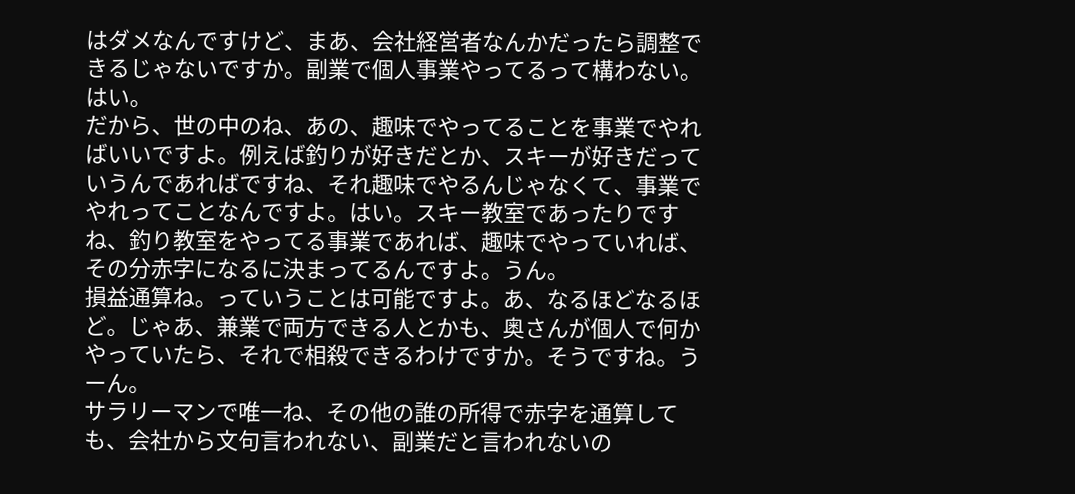はダメなんですけど、まあ、会社経営者なんかだったら調整できるじゃないですか。副業で個人事業やってるって構わない。はい。
だから、世の中のね、あの、趣味でやってることを事業でやればいいですよ。例えば釣りが好きだとか、スキーが好きだっていうんであればですね、それ趣味でやるんじゃなくて、事業でやれってことなんですよ。はい。スキー教室であったりですね、釣り教室をやってる事業であれば、趣味でやっていれば、その分赤字になるに決まってるんですよ。うん。
損益通算ね。っていうことは可能ですよ。あ、なるほどなるほど。じゃあ、兼業で両方できる人とかも、奥さんが個人で何かやっていたら、それで相殺できるわけですか。そうですね。うーん。
サラリーマンで唯一ね、その他の誰の所得で赤字を通算しても、会社から文句言われない、副業だと言われないの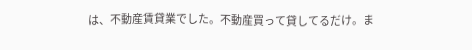は、不動産賃貸業でした。不動産買って貸してるだけ。ま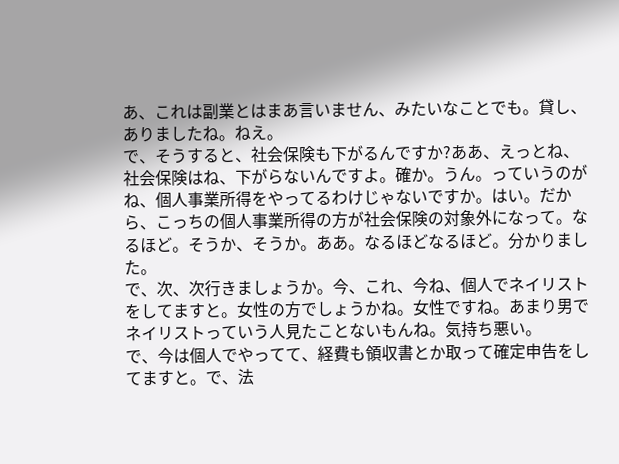あ、これは副業とはまあ言いません、みたいなことでも。貸し、ありましたね。ねえ。
で、そうすると、社会保険も下がるんですか?ああ、えっとね、社会保険はね、下がらないんですよ。確か。うん。っていうのがね、個人事業所得をやってるわけじゃないですか。はい。だから、こっちの個人事業所得の方が社会保険の対象外になって。なるほど。そうか、そうか。ああ。なるほどなるほど。分かりました。
で、次、次行きましょうか。今、これ、今ね、個人でネイリストをしてますと。女性の方でしょうかね。女性ですね。あまり男でネイリストっていう人見たことないもんね。気持ち悪い。
で、今は個人でやってて、経費も領収書とか取って確定申告をしてますと。で、法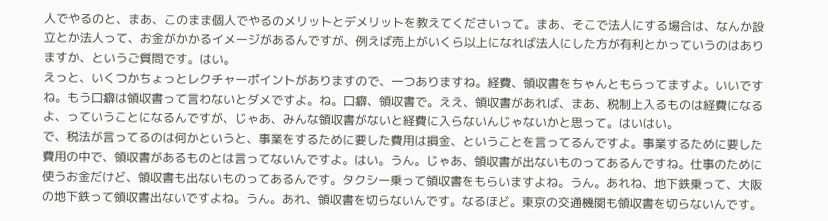人でやるのと、まあ、このまま個人でやるのメリットとデメリットを教えてくださいって。まあ、そこで法人にする場合は、なんか設立とか法人って、お金がかかるイメージがあるんですが、例えば売上がいくら以上になれば法人にした方が有利とかっていうのはありますか、というご質問です。はい。
えっと、いくつかちょっとレクチャーポイントがありますので、一つありますね。経費、領収書をちゃんともらってますよ。いいですね。もう口癖は領収書って言わないとダメですよ。ね。口癖、領収書で。ええ、領収書があれば、まあ、税制上入るものは経費になるよ、っていうことになるんですが、じゃあ、みんな領収書がないと経費に入らないんじゃないかと思って。はいはい。
で、税法が言ってるのは何かというと、事業をするために要した費用は損金、ということを言ってるんですよ。事業するために要した費用の中で、領収書があるものとは言ってないんですよ。はい。うん。じゃあ、領収書が出ないものってあるんですね。仕事のために使うお金だけど、領収書も出ないものってあるんです。タクシー乗って領収書をもらいますよね。うん。あれね、地下鉄乗って、大阪の地下鉄って領収書出ないですよね。うん。あれ、領収書を切らないんです。なるほど。東京の交通機関も領収書を切らないんです。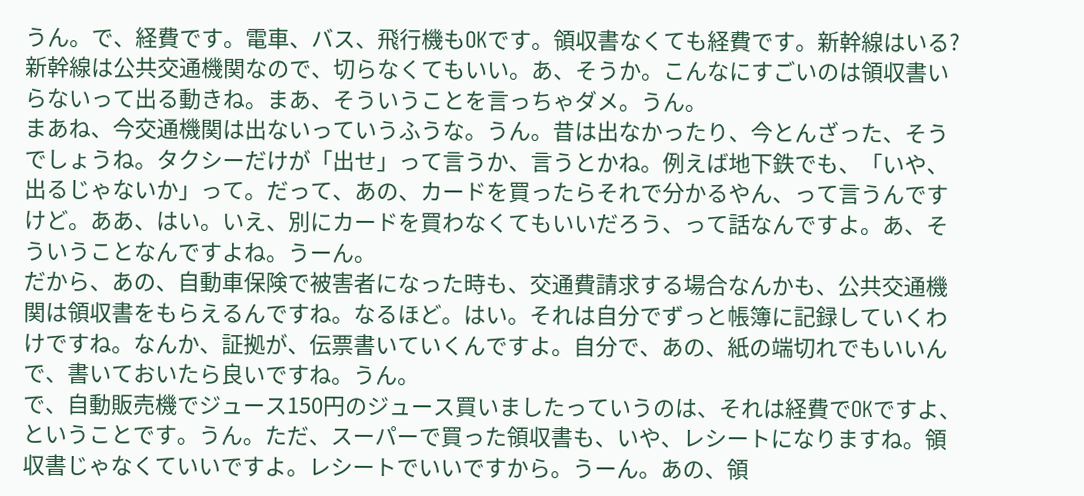うん。で、経費です。電車、バス、飛行機もOKです。領収書なくても経費です。新幹線はいる?新幹線は公共交通機関なので、切らなくてもいい。あ、そうか。こんなにすごいのは領収書いらないって出る動きね。まあ、そういうことを言っちゃダメ。うん。
まあね、今交通機関は出ないっていうふうな。うん。昔は出なかったり、今とんざった、そうでしょうね。タクシーだけが「出せ」って言うか、言うとかね。例えば地下鉄でも、「いや、出るじゃないか」って。だって、あの、カードを買ったらそれで分かるやん、って言うんですけど。ああ、はい。いえ、別にカードを買わなくてもいいだろう、って話なんですよ。あ、そういうことなんですよね。うーん。
だから、あの、自動車保険で被害者になった時も、交通費請求する場合なんかも、公共交通機関は領収書をもらえるんですね。なるほど。はい。それは自分でずっと帳簿に記録していくわけですね。なんか、証拠が、伝票書いていくんですよ。自分で、あの、紙の端切れでもいいんで、書いておいたら良いですね。うん。
で、自動販売機でジュース150円のジュース買いましたっていうのは、それは経費でOKですよ、ということです。うん。ただ、スーパーで買った領収書も、いや、レシートになりますね。領収書じゃなくていいですよ。レシートでいいですから。うーん。あの、領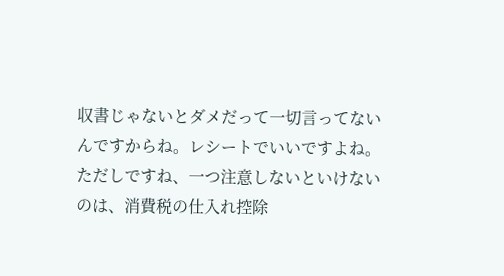収書じゃないとダメだって一切言ってないんですからね。レシートでいいですよね。
ただしですね、一つ注意しないといけないのは、消費税の仕入れ控除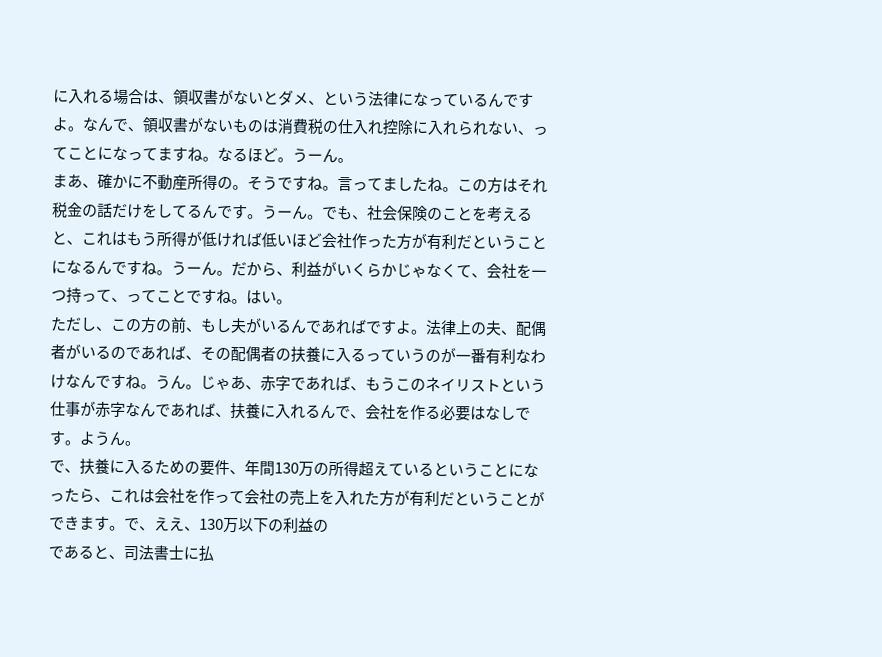に入れる場合は、領収書がないとダメ、という法律になっているんですよ。なんで、領収書がないものは消費税の仕入れ控除に入れられない、ってことになってますね。なるほど。うーん。
まあ、確かに不動産所得の。そうですね。言ってましたね。この方はそれ税金の話だけをしてるんです。うーん。でも、社会保険のことを考えると、これはもう所得が低ければ低いほど会社作った方が有利だということになるんですね。うーん。だから、利益がいくらかじゃなくて、会社を一つ持って、ってことですね。はい。
ただし、この方の前、もし夫がいるんであればですよ。法律上の夫、配偶者がいるのであれば、その配偶者の扶養に入るっていうのが一番有利なわけなんですね。うん。じゃあ、赤字であれば、もうこのネイリストという仕事が赤字なんであれば、扶養に入れるんで、会社を作る必要はなしです。ようん。
で、扶養に入るための要件、年間130万の所得超えているということになったら、これは会社を作って会社の売上を入れた方が有利だということができます。で、ええ、130万以下の利益の
であると、司法書士に払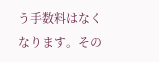う手数料はなくなります。その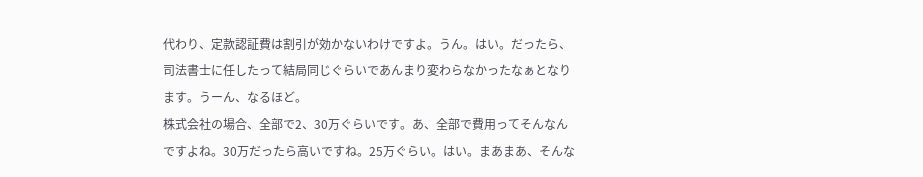代わり、定款認証費は割引が効かないわけですよ。うん。はい。だったら、司法書士に任したって結局同じぐらいであんまり変わらなかったなぁとなります。うーん、なるほど。
株式会社の場合、全部で2、30万ぐらいです。あ、全部で費用ってそんなんですよね。30万だったら高いですね。25万ぐらい。はい。まあまあ、そんな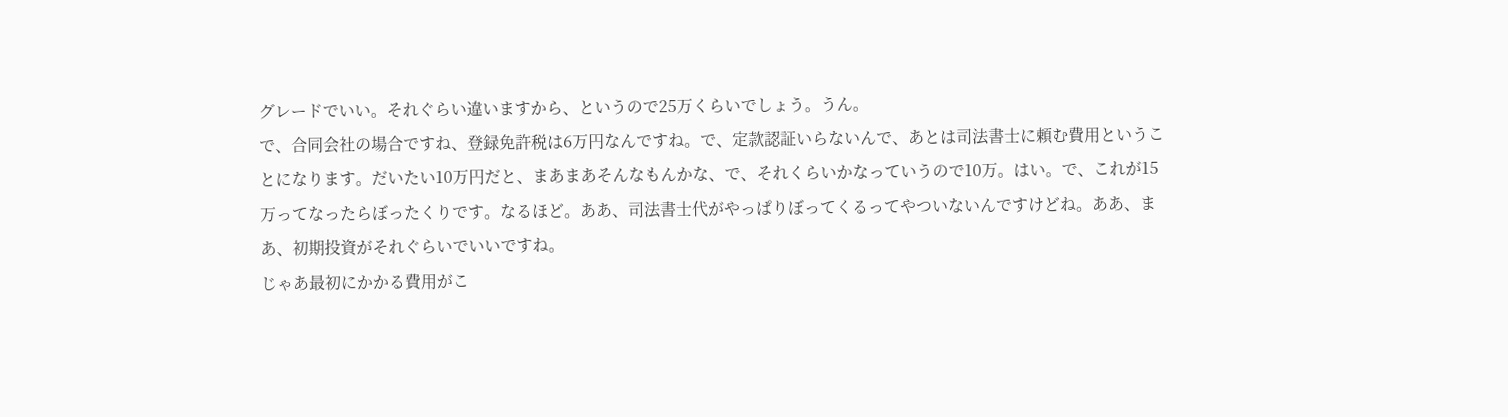グレードでいい。それぐらい違いますから、というので25万くらいでしょう。うん。
で、合同会社の場合ですね、登録免許税は6万円なんですね。で、定款認証いらないんで、あとは司法書士に頼む費用ということになります。だいたい10万円だと、まあまあそんなもんかな、で、それくらいかなっていうので10万。はい。で、これが15万ってなったらぼったくりです。なるほど。ああ、司法書士代がやっぱりぼってくるってやついないんですけどね。ああ、まあ、初期投資がそれぐらいでいいですね。
じゃあ最初にかかる費用がこ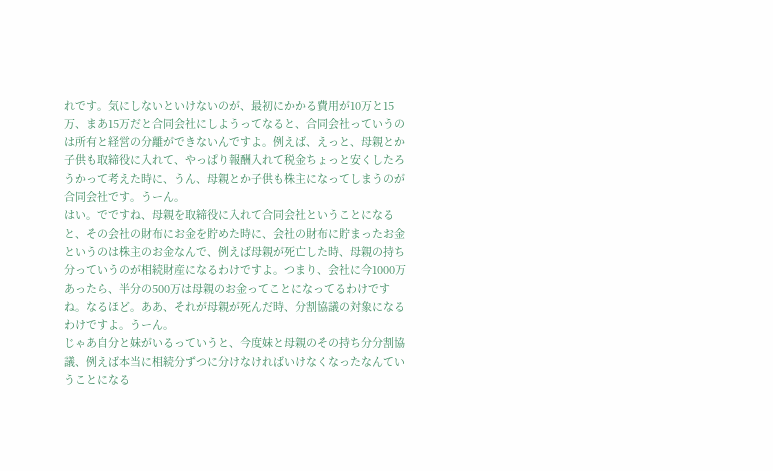れです。気にしないといけないのが、最初にかかる費用が10万と15万、まあ15万だと合同会社にしようってなると、合同会社っていうのは所有と経営の分離ができないんですよ。例えば、えっと、母親とか子供も取締役に入れて、やっぱり報酬入れて税金ちょっと安くしたろうかって考えた時に、うん、母親とか子供も株主になってしまうのが合同会社です。うーん。
はい。でですね、母親を取締役に入れて合同会社ということになると、その会社の財布にお金を貯めた時に、会社の財布に貯まったお金というのは株主のお金なんで、例えば母親が死亡した時、母親の持ち分っていうのが相続財産になるわけですよ。つまり、会社に今1000万あったら、半分の500万は母親のお金ってことになってるわけですね。なるほど。ああ、それが母親が死んだ時、分割協議の対象になるわけですよ。うーん。
じゃあ自分と妹がいるっていうと、今度妹と母親のその持ち分分割協議、例えば本当に相続分ずつに分けなければいけなくなったなんていうことになる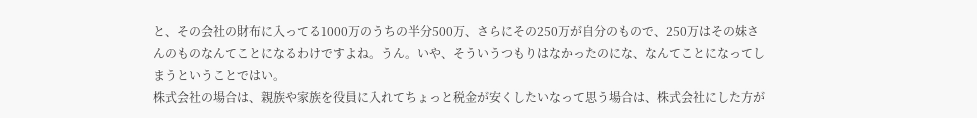と、その会社の財布に入ってる1000万のうちの半分500万、さらにその250万が自分のもので、250万はその妹さんのものなんてことになるわけですよね。うん。いや、そういうつもりはなかったのにな、なんてことになってしまうということではい。
株式会社の場合は、親族や家族を役員に入れてちょっと税金が安くしたいなって思う場合は、株式会社にした方が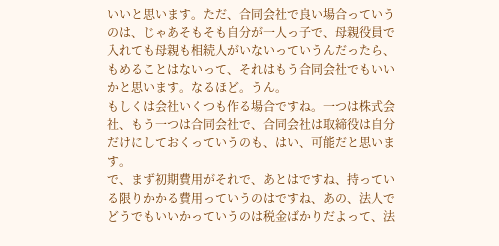いいと思います。ただ、合同会社で良い場合っていうのは、じゃあそもそも自分が一人っ子で、母親役員で入れても母親も相続人がいないっていうんだったら、もめることはないって、それはもう合同会社でもいいかと思います。なるほど。うん。
もしくは会社いくつも作る場合ですね。一つは株式会社、もう一つは合同会社で、合同会社は取締役は自分だけにしておくっていうのも、はい、可能だと思います。
で、まず初期費用がそれで、あとはですね、持っている限りかかる費用っていうのはですね、あの、法人でどうでもいいかっていうのは税金ばかりだよって、法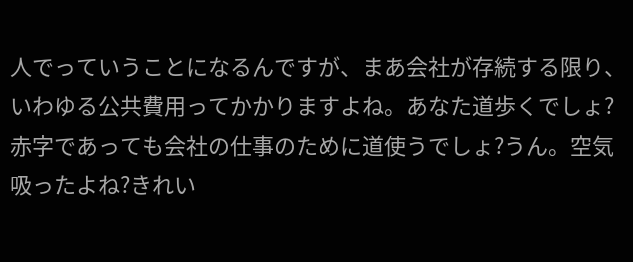人でっていうことになるんですが、まあ会社が存続する限り、いわゆる公共費用ってかかりますよね。あなた道歩くでしょ?赤字であっても会社の仕事のために道使うでしょ?うん。空気吸ったよね?きれい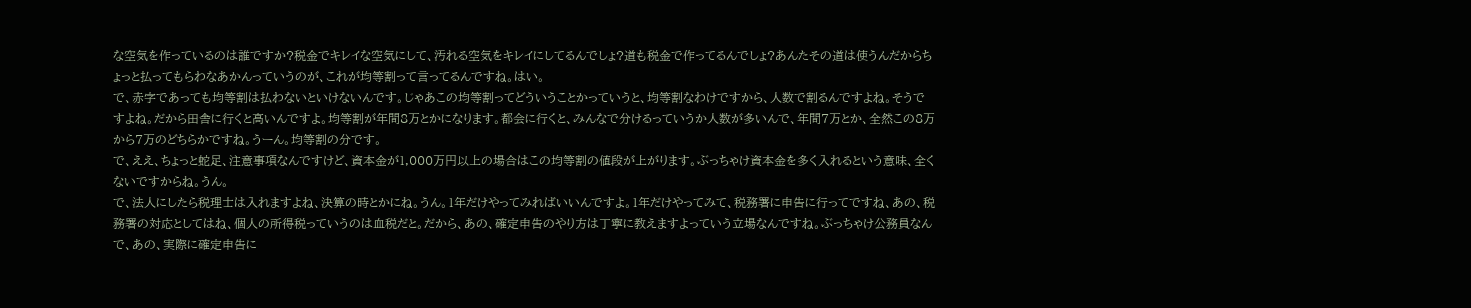な空気を作っているのは誰ですか?税金でキレイな空気にして、汚れる空気をキレイにしてるんでしょ?道も税金で作ってるんでしょ?あんたその道は使うんだからちょっと払ってもらわなあかんっていうのが、これが均等割って言ってるんですね。はい。
で、赤字であっても均等割は払わないといけないんです。じゃあこの均等割ってどういうことかっていうと、均等割なわけですから、人数で割るんですよね。そうですよね。だから田舎に行くと高いんですよ。均等割が年間8万とかになります。都会に行くと、みんなで分けるっていうか人数が多いんで、年間7万とか、全然この8万から7万のどちらかですね。うーん。均等割の分です。
で、ええ、ちょっと蛇足、注意事項なんですけど、資本金が1,000万円以上の場合はこの均等割の値段が上がります。ぶっちゃけ資本金を多く入れるという意味、全くないですからね。うん。
で、法人にしたら税理士は入れますよね、決算の時とかにね。うん。1年だけやってみればいいんですよ。1年だけやってみて、税務署に申告に行ってですね、あの、税務署の対応としてはね、個人の所得税っていうのは血税だと。だから、あの、確定申告のやり方は丁寧に教えますよっていう立場なんですね。ぶっちゃけ公務員なんで、あの、実際に確定申告に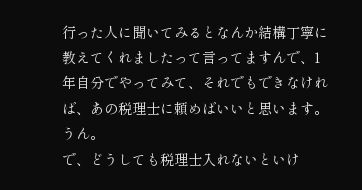行った人に聞いてみるとなんか結構丁寧に教えてくれましたって言ってますんで、1年自分でやってみて、それでもできなければ、あの税理士に頼めばいいと思います。うん。
で、どうしても税理士入れないといけ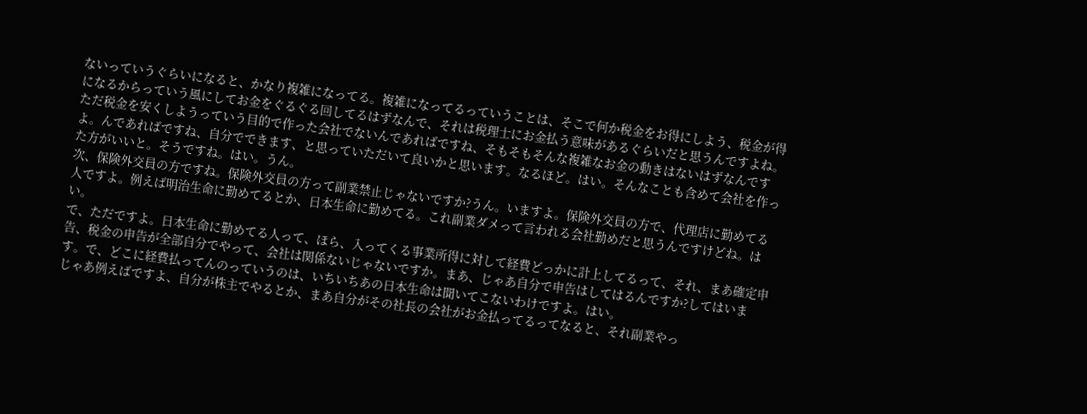ないっていうぐらいになると、かなり複雑になってる。複雑になってるっていうことは、そこで何か税金をお得にしよう、税金が得になるからっていう風にしてお金をぐるぐる回してるはずなんで、それは税理士にお金払う意味があるぐらいだと思うんですよね。ただ税金を安くしようっていう目的で作った会社でないんであればですね、そもそもそんな複雑なお金の動きはないはずなんですよ。んであればですね、自分でできます、と思っていただいて良いかと思います。なるほど。はい。そんなことも含めて会社を作った方がいいと。そうですね。はい。うん。
次、保険外交員の方ですね。保険外交員の方って副業禁止じゃないですか?うん。いますよ。保険外交員の方で、代理店に勤めてる人ですよ。例えば明治生命に勤めてるとか、日本生命に勤めてる。これ副業ダメって言われる会社勤めだと思うんですけどね。はい。
で、ただですよ。日本生命に勤めてる人って、ほら、入ってくる事業所得に対して経費どっかに計上してるって、それ、まあ確定申告、税金の申告が全部自分でやって、会社は関係ないじゃないですか。まあ、じゃあ自分で申告はしてはるんですか?してはいます。で、どこに経費払ってんのっていうのは、いちいちあの日本生命は聞いてこないわけですよ。はい。
じゃあ例えばですよ、自分が株主でやるとか、まあ自分がその社長の会社がお金払ってるってなると、それ副業やっ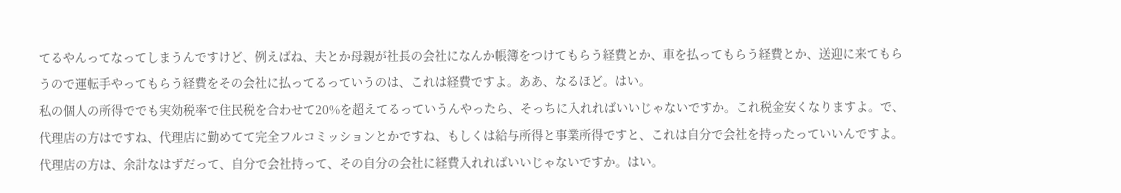てるやんってなってしまうんですけど、例えばね、夫とか母親が社長の会社になんか帳簿をつけてもらう経費とか、車を払ってもらう経費とか、送迎に来てもらうので運転手やってもらう経費をその会社に払ってるっていうのは、これは経費ですよ。ああ、なるほど。はい。
私の個人の所得ででも実効税率で住民税を合わせて20%を超えてるっていうんやったら、そっちに入れればいいじゃないですか。これ税金安くなりますよ。で、代理店の方はですね、代理店に勤めてて完全フルコミッションとかですね、もしくは給与所得と事業所得ですと、これは自分で会社を持ったっていいんですよ。代理店の方は、余計なはずだって、自分で会社持って、その自分の会社に経費入れればいいじゃないですか。はい。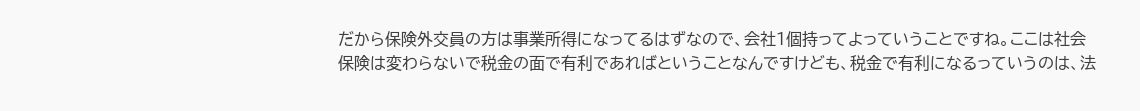だから保険外交員の方は事業所得になってるはずなので、会社1個持ってよっていうことですね。ここは社会保険は変わらないで税金の面で有利であればということなんですけども、税金で有利になるっていうのは、法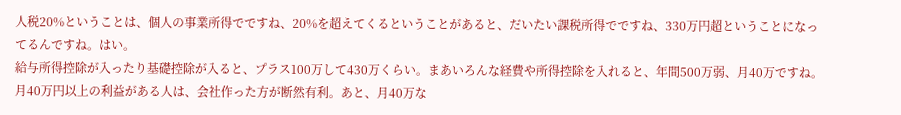人税20%ということは、個人の事業所得でですね、20%を超えてくるということがあると、だいたい課税所得でですね、330万円超ということになってるんですね。はい。
給与所得控除が入ったり基礎控除が入ると、プラス100万して430万くらい。まあいろんな経費や所得控除を入れると、年間500万弱、月40万ですね。月40万円以上の利益がある人は、会社作った方が断然有利。あと、月40万な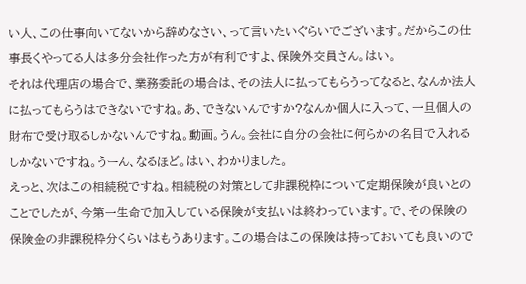い人、この仕事向いてないから辞めなさい、って言いたいぐらいでございます。だからこの仕事長くやってる人は多分会社作った方が有利ですよ、保険外交員さん。はい。
それは代理店の場合で、業務委託の場合は、その法人に払ってもらうってなると、なんか法人に払ってもらうはできないですね。あ、できないんですか?なんか個人に入って、一旦個人の財布で受け取るしかないんですね。動画。うん。会社に自分の会社に何らかの名目で入れるしかないですね。うーん、なるほど。はい、わかりました。
えっと、次はこの相続税ですね。相続税の対策として非課税枠について定期保険が良いとのことでしたが、今第一生命で加入している保険が支払いは終わっています。で、その保険の保険金の非課税枠分くらいはもうあります。この場合はこの保険は持っておいても良いので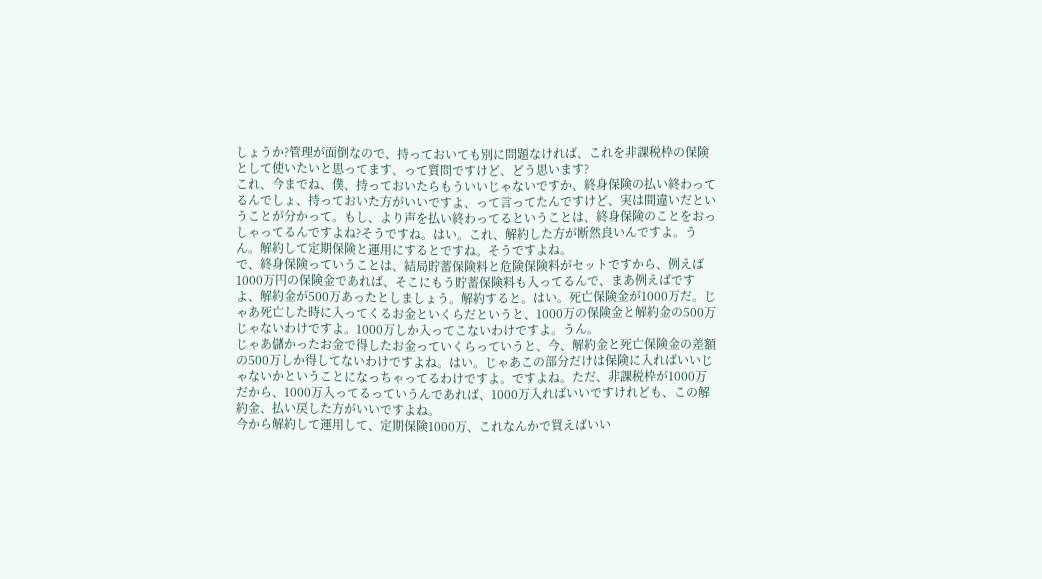しょうか?管理が面倒なので、持っておいても別に問題なければ、これを非課税枠の保険として使いたいと思ってます、って質問ですけど、どう思います?
これ、今までね、僕、持っておいたらもういいじゃないですか、終身保険の払い終わってるんでしょ、持っておいた方がいいですよ、って言ってたんですけど、実は間違いだということが分かって。もし、より声を払い終わってるということは、終身保険のことをおっしゃってるんですよね?そうですね。はい。これ、解約した方が断然良いんですよ。うん。解約して定期保険と運用にするとですね。そうですよね。
で、終身保険っていうことは、結局貯蓄保険料と危険保険料がセットですから、例えば1000万円の保険金であれば、そこにもう貯蓄保険料も入ってるんで、まあ例えばですよ、解約金が500万あったとしましょう。解約すると。はい。死亡保険金が1000万だ。じゃあ死亡した時に入ってくるお金といくらだというと、1000万の保険金と解約金の500万じゃないわけですよ。1000万しか入ってこないわけですよ。うん。
じゃあ儲かったお金で得したお金っていくらっていうと、今、解約金と死亡保険金の差額の500万しか得してないわけですよね。はい。じゃあこの部分だけは保険に入ればいいじゃないかということになっちゃってるわけですよ。ですよね。ただ、非課税枠が1000万だから、1000万入ってるっていうんであれば、1000万入ればいいですけれども、この解約金、払い戻した方がいいですよね。
今から解約して運用して、定期保険1000万、これなんかで買えばいい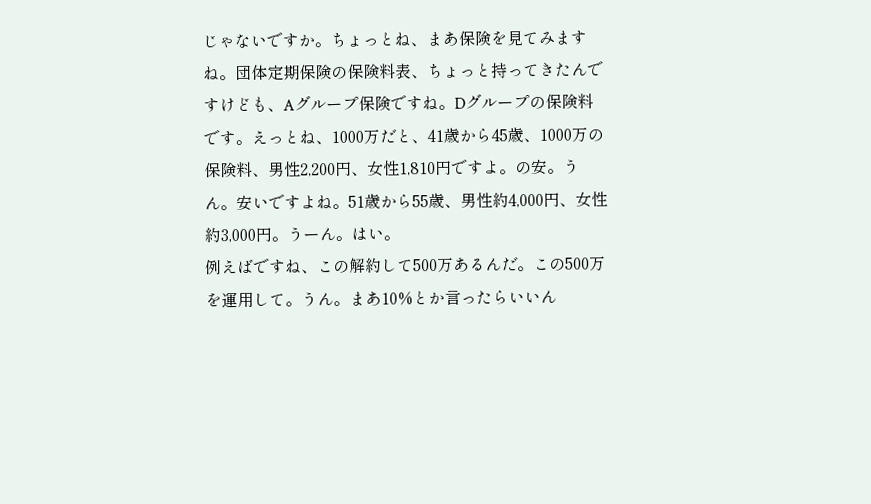じゃないですか。ちょっとね、まあ保険を見てみますね。団体定期保険の保険料表、ちょっと持ってきたんですけども、Aグループ保険ですね。Dグループの保険料です。えっとね、1000万だと、41歳から45歳、1000万の保険料、男性2,200円、女性1,810円ですよ。の安。うん。安いですよね。51歳から55歳、男性約4,000円、女性約3,000円。うーん。はい。
例えばですね、この解約して500万あるんだ。この500万を運用して。うん。まあ10%とか言ったらいいん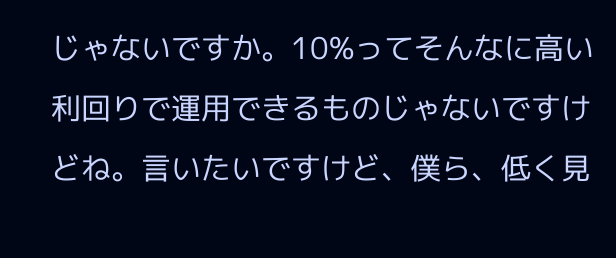じゃないですか。10%ってそんなに高い利回りで運用できるものじゃないですけどね。言いたいですけど、僕ら、低く見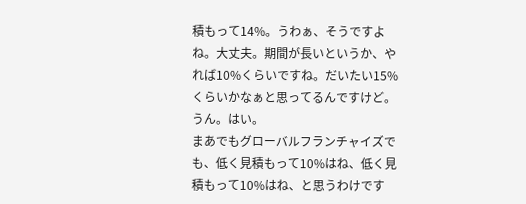積もって14%。うわぁ、そうですよね。大丈夫。期間が長いというか、やれば10%くらいですね。だいたい15%くらいかなぁと思ってるんですけど。うん。はい。
まあでもグローバルフランチャイズでも、低く見積もって10%はね、低く見積もって10%はね、と思うわけです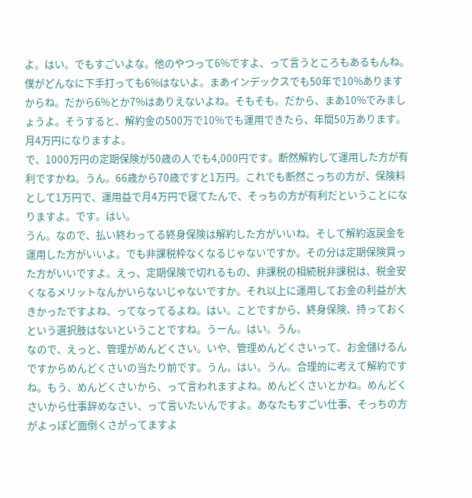よ。はい。でもすごいよな。他のやつって6%ですよ、って言うところもあるもんね。僕がどんなに下手打っても6%はないよ。まあインデックスでも50年で10%ありますからね。だから6%とか7%はありえないよね。そもそも。だから、まあ10%でみましょうよ。そうすると、解約金の500万で10%でも運用できたら、年間50万あります。月4万円になりますよ。
で、1000万円の定期保険が50歳の人でも4,000円です。断然解約して運用した方が有利ですかね。うん。66歳から70歳ですと1万円。これでも断然こっちの方が、保険料として1万円で、運用益で月4万円で寝てたんで、そっちの方が有利だということになりますよ。です。はい。
うん。なので、払い終わってる終身保険は解約した方がいいね。そして解約返戻金を運用した方がいいよ。でも非課税枠なくなるじゃないですか。その分は定期保険買った方がいいですよ。えっ、定期保険で切れるもの、非課税の相続税非課税は、税金安くなるメリットなんかいらないじゃないですか。それ以上に運用してお金の利益が大きかったですよね、ってなってるよね。はい。ことですから、終身保険、持っておくという選択肢はないということですね。うーん。はい。うん。
なので、えっと、管理がめんどくさい。いや、管理めんどくさいって、お金儲けるんですからめんどくさいの当たり前です。うん。はい。うん。合理的に考えて解約ですね。もう、めんどくさいから、って言われますよね。めんどくさいとかね。めんどくさいから仕事辞めなさい、って言いたいんですよ。あなたもすごい仕事、そっちの方がよっぽど面倒くさがってますよ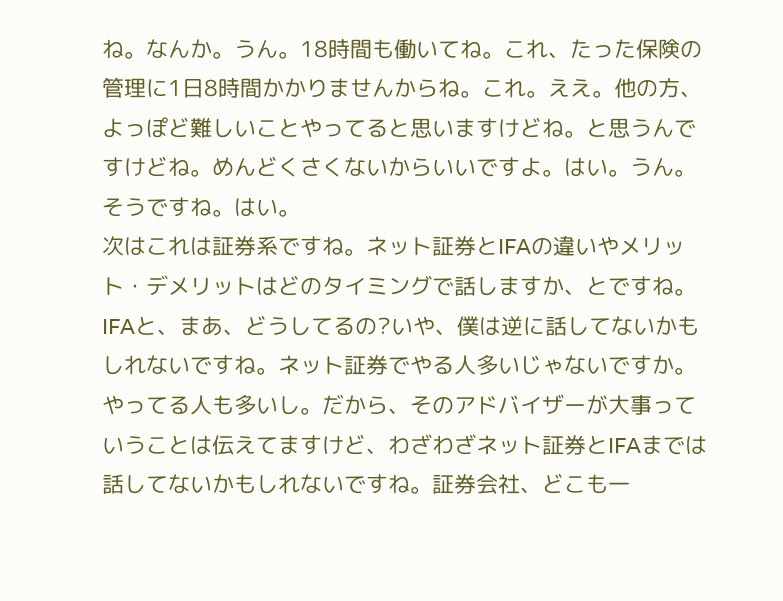ね。なんか。うん。18時間も働いてね。これ、たった保険の管理に1日8時間かかりませんからね。これ。ええ。他の方、よっぽど難しいことやってると思いますけどね。と思うんですけどね。めんどくさくないからいいですよ。はい。うん。そうですね。はい。
次はこれは証券系ですね。ネット証券とIFAの違いやメリット・デメリットはどのタイミングで話しますか、とですね。IFAと、まあ、どうしてるの?いや、僕は逆に話してないかもしれないですね。ネット証券でやる人多いじゃないですか。やってる人も多いし。だから、そのアドバイザーが大事っていうことは伝えてますけど、わざわざネット証券とIFAまでは話してないかもしれないですね。証券会社、どこも一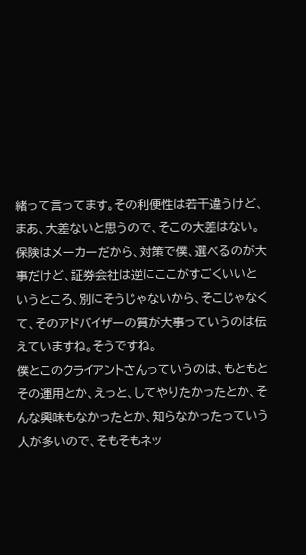緒って言ってます。その利便性は若干違うけど、まあ、大差ないと思うので、そこの大差はない。保険はメーカーだから、対策で僕、選べるのが大事だけど、証券会社は逆にここがすごくいいというところ、別にそうじゃないから、そこじゃなくて、そのアドバイザーの質が大事っていうのは伝えていますね。そうですね。
僕とこのクライアントさんっていうのは、もともとその運用とか、えっと、してやりたかったとか、そんな興味もなかったとか、知らなかったっていう人が多いので、そもそもネッ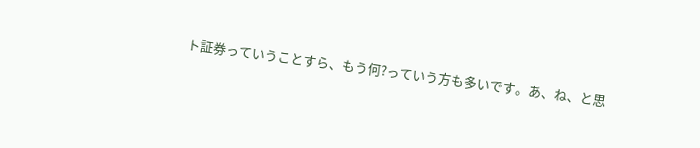ト証券っていうことすら、もう何?っていう方も多いです。あ、ね、と思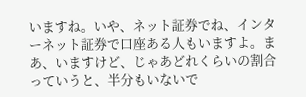いますね。いや、ネット証券でね、インターネット証券で口座ある人もいますよ。まあ、いますけど、じゃあどれくらいの割合っていうと、半分もいないで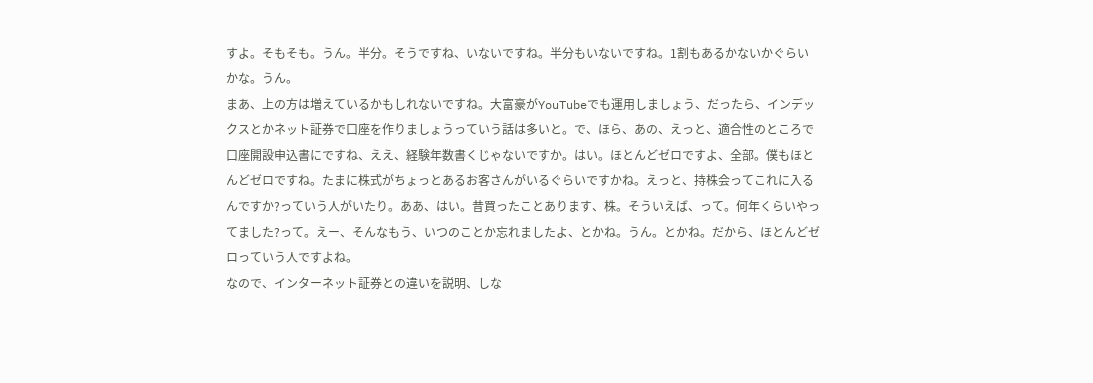すよ。そもそも。うん。半分。そうですね、いないですね。半分もいないですね。1割もあるかないかぐらいかな。うん。
まあ、上の方は増えているかもしれないですね。大富豪がYouTubeでも運用しましょう、だったら、インデックスとかネット証券で口座を作りましょうっていう話は多いと。で、ほら、あの、えっと、適合性のところで口座開設申込書にですね、ええ、経験年数書くじゃないですか。はい。ほとんどゼロですよ、全部。僕もほとんどゼロですね。たまに株式がちょっとあるお客さんがいるぐらいですかね。えっと、持株会ってこれに入るんですか?っていう人がいたり。ああ、はい。昔買ったことあります、株。そういえば、って。何年くらいやってました?って。えー、そんなもう、いつのことか忘れましたよ、とかね。うん。とかね。だから、ほとんどゼロっていう人ですよね。
なので、インターネット証券との違いを説明、しな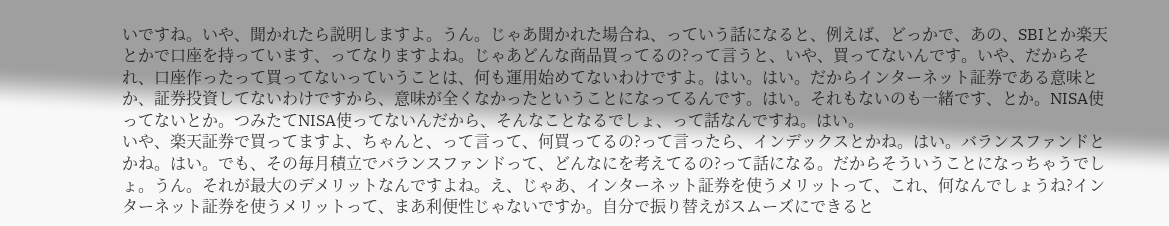いですね。いや、聞かれたら説明しますよ。うん。じゃあ聞かれた場合ね、っていう話になると、例えば、どっかで、あの、SBIとか楽天とかで口座を持っています、ってなりますよね。じゃあどんな商品買ってるの?って言うと、いや、買ってないんです。いや、だからそれ、口座作ったって買ってないっていうことは、何も運用始めてないわけですよ。はい。はい。だからインターネット証券である意味とか、証券投資してないわけですから、意味が全くなかったということになってるんです。はい。それもないのも一緒です、とか。NISA使ってないとか。つみたてNISA使ってないんだから、そんなことなるでしょ、って話なんですね。はい。
いや、楽天証券で買ってますよ、ちゃんと、って言って、何買ってるの?って言ったら、インデックスとかね。はい。バランスファンドとかね。はい。でも、その毎月積立でバランスファンドって、どんなにを考えてるの?って話になる。だからそういうことになっちゃうでしょ。うん。それが最大のデメリットなんですよね。え、じゃあ、インターネット証券を使うメリットって、これ、何なんでしょうね?インターネット証券を使うメリットって、まあ利便性じゃないですか。自分で振り替えがスムーズにできると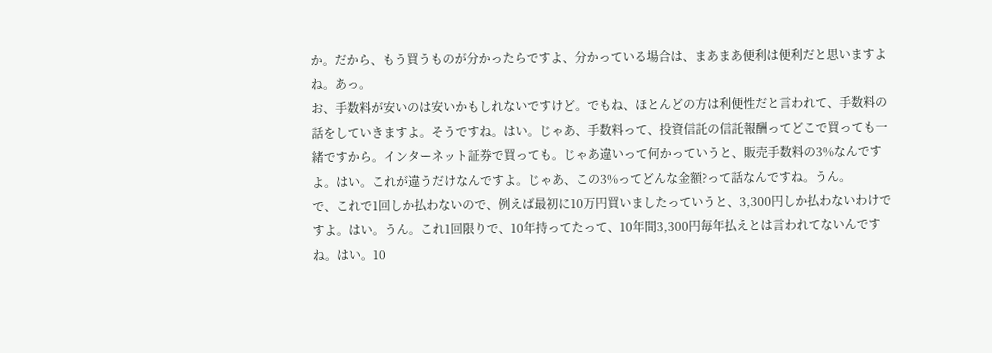か。だから、もう買うものが分かったらですよ、分かっている場合は、まあまあ便利は便利だと思いますよね。あっ。
お、手数料が安いのは安いかもしれないですけど。でもね、ほとんどの方は利便性だと言われて、手数料の話をしていきますよ。そうですね。はい。じゃあ、手数料って、投資信託の信託報酬ってどこで買っても一緒ですから。インターネット証券で買っても。じゃあ違いって何かっていうと、販売手数料の3%なんですよ。はい。これが違うだけなんですよ。じゃあ、この3%ってどんな金額?って話なんですね。うん。
で、これで1回しか払わないので、例えば最初に10万円買いましたっていうと、3,300円しか払わないわけですよ。はい。うん。これ1回限りで、10年持ってたって、10年間3,300円毎年払えとは言われてないんですね。はい。10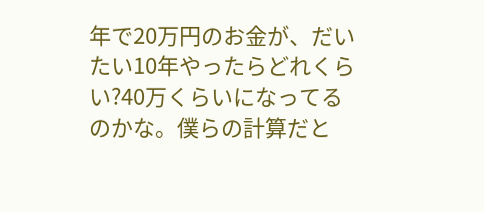年で20万円のお金が、だいたい10年やったらどれくらい?40万くらいになってるのかな。僕らの計算だと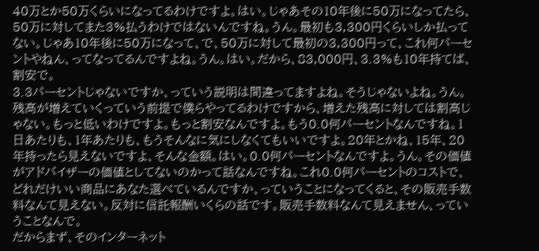40万とか50万くらいになってるわけですよ。はい。じゃあその10年後に50万になってたら、50万に対してまた3%払うわけではないんですね。うん。最初も3,300円くらいしか払ってない。じゃあ10年後に50万になって、で、50万に対して最初の3,300円って、これ何パーセントやねん、ってなってるんですよね。うん。はい。だから、83,000円、3.3%も10年持てば、割安で。
3.3パーセントじゃないですか、っていう説明は間違ってますよね。そうじゃないよね。うん。残高が増えていくっていう前提で僕らやってるわけですから、増えた残高に対しては割高じゃない。もっと低いわけですよ。もっと割安なんですよ。もう0.0何パーセントなんですね。1日あたりも、1年あたりも、もうそんなに気にしなくてもいいですよ。20年とかね、15年、20年持ったら見えないですよ、そんな金額。はい。0.0何パーセントなんですよ。うん。その価値がアドバイザーの価値としてないのかって話なんですね。これ0.0何パーセントのコストで、どれだけいい商品にあなた選べているんですか、っていうことになってくると、その販売手数料なんて見えない。反対に信託報酬いくらの話です。販売手数料なんて見えません、っていうことなんで。
だからまず、そのインターネット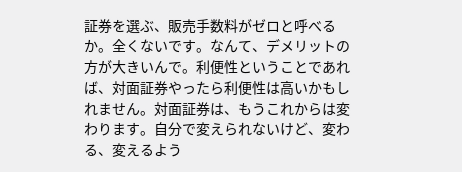証券を選ぶ、販売手数料がゼロと呼べるか。全くないです。なんて、デメリットの方が大きいんで。利便性ということであれば、対面証券やったら利便性は高いかもしれません。対面証券は、もうこれからは変わります。自分で変えられないけど、変わる、変えるよう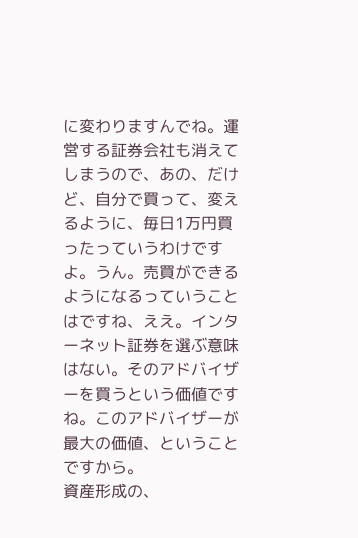に変わりますんでね。運営する証券会社も消えてしまうので、あの、だけど、自分で買って、変えるように、毎日1万円買ったっていうわけですよ。うん。売買ができるようになるっていうことはですね、ええ。インターネット証券を選ぶ意味はない。そのアドバイザーを買うという価値ですね。このアドバイザーが最大の価値、ということですから。
資産形成の、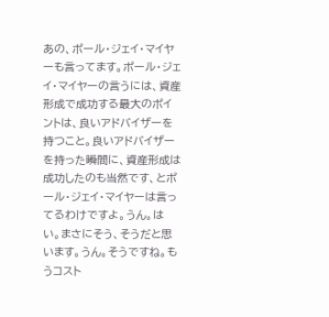あの、ポール・ジェイ・マイヤーも言ってます。ポール・ジェイ・マイヤーの言うには、資産形成で成功する最大のポイントは、良いアドバイザーを持つこと。良いアドバイザーを持った瞬間に、資産形成は成功したのも当然です、とポール・ジェイ・マイヤーは言ってるわけですよ。うん。はい。まさにそう、そうだと思います。うん。そうですね。もうコスト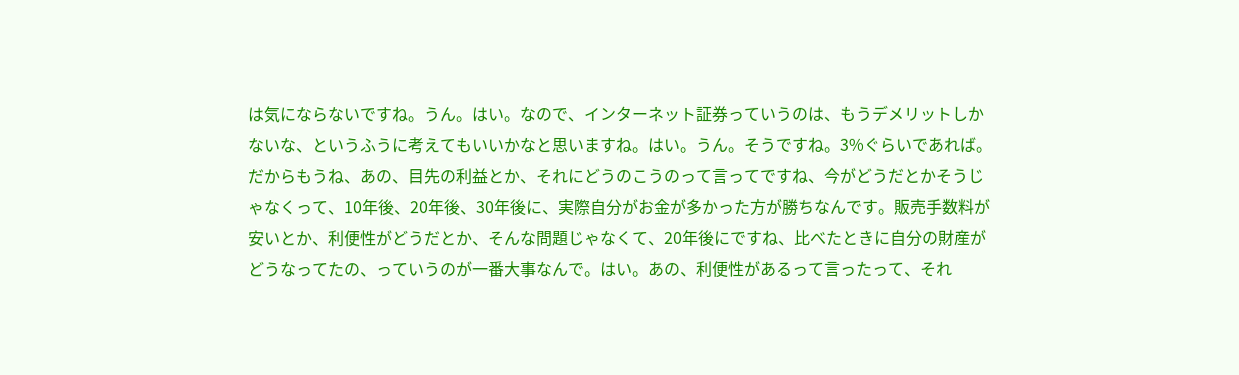は気にならないですね。うん。はい。なので、インターネット証券っていうのは、もうデメリットしかないな、というふうに考えてもいいかなと思いますね。はい。うん。そうですね。3%ぐらいであれば。だからもうね、あの、目先の利益とか、それにどうのこうのって言ってですね、今がどうだとかそうじゃなくって、10年後、20年後、30年後に、実際自分がお金が多かった方が勝ちなんです。販売手数料が安いとか、利便性がどうだとか、そんな問題じゃなくて、20年後にですね、比べたときに自分の財産がどうなってたの、っていうのが一番大事なんで。はい。あの、利便性があるって言ったって、それ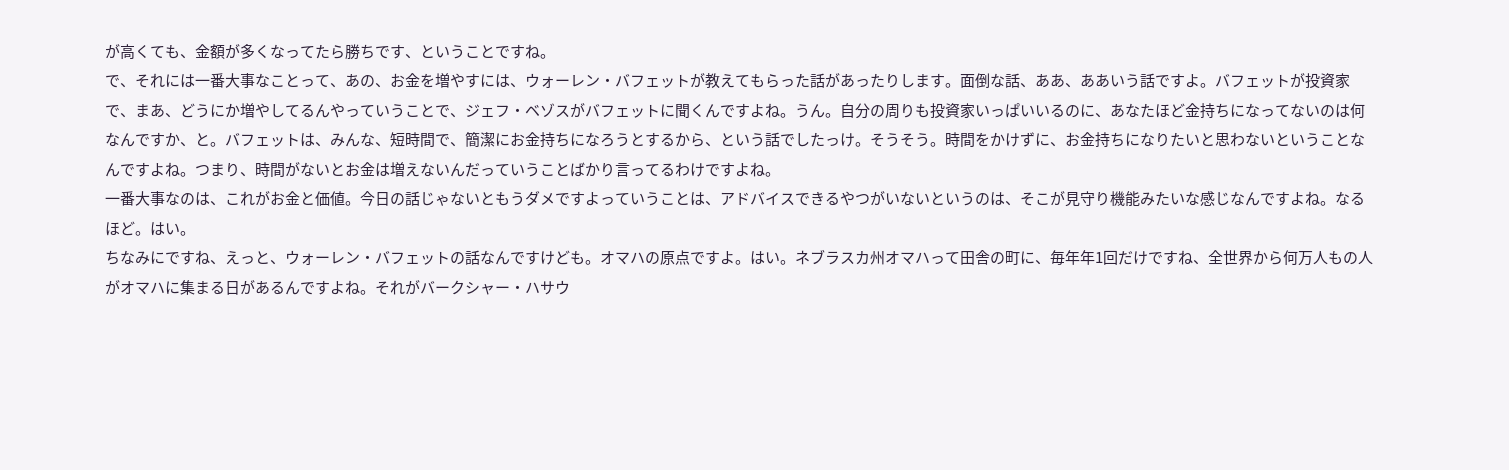が高くても、金額が多くなってたら勝ちです、ということですね。
で、それには一番大事なことって、あの、お金を増やすには、ウォーレン・バフェットが教えてもらった話があったりします。面倒な話、ああ、ああいう話ですよ。バフェットが投資家で、まあ、どうにか増やしてるんやっていうことで、ジェフ・ベゾスがバフェットに聞くんですよね。うん。自分の周りも投資家いっぱいいるのに、あなたほど金持ちになってないのは何なんですか、と。バフェットは、みんな、短時間で、簡潔にお金持ちになろうとするから、という話でしたっけ。そうそう。時間をかけずに、お金持ちになりたいと思わないということなんですよね。つまり、時間がないとお金は増えないんだっていうことばかり言ってるわけですよね。
一番大事なのは、これがお金と価値。今日の話じゃないともうダメですよっていうことは、アドバイスできるやつがいないというのは、そこが見守り機能みたいな感じなんですよね。なるほど。はい。
ちなみにですね、えっと、ウォーレン・バフェットの話なんですけども。オマハの原点ですよ。はい。ネブラスカ州オマハって田舎の町に、毎年年1回だけですね、全世界から何万人もの人がオマハに集まる日があるんですよね。それがバークシャー・ハサウ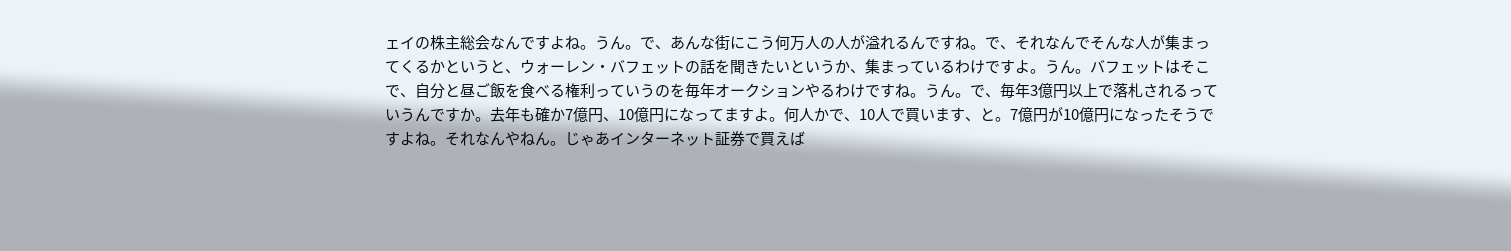ェイの株主総会なんですよね。うん。で、あんな街にこう何万人の人が溢れるんですね。で、それなんでそんな人が集まってくるかというと、ウォーレン・バフェットの話を聞きたいというか、集まっているわけですよ。うん。バフェットはそこで、自分と昼ご飯を食べる権利っていうのを毎年オークションやるわけですね。うん。で、毎年3億円以上で落札されるっていうんですか。去年も確か7億円、10億円になってますよ。何人かで、10人で買います、と。7億円が10億円になったそうですよね。それなんやねん。じゃあインターネット証券で買えば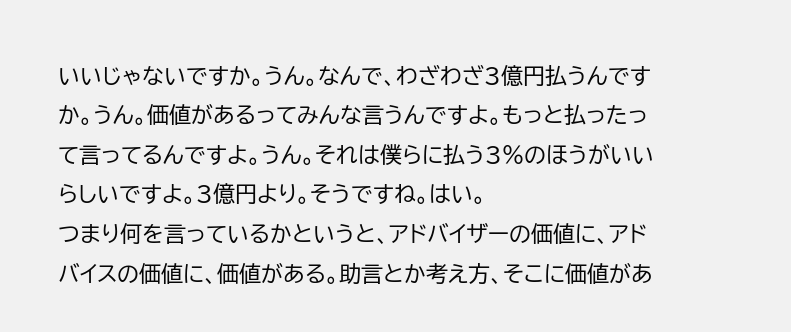いいじゃないですか。うん。なんで、わざわざ3億円払うんですか。うん。価値があるってみんな言うんですよ。もっと払ったって言ってるんですよ。うん。それは僕らに払う3%のほうがいいらしいですよ。3億円より。そうですね。はい。
つまり何を言っているかというと、アドバイザーの価値に、アドバイスの価値に、価値がある。助言とか考え方、そこに価値があ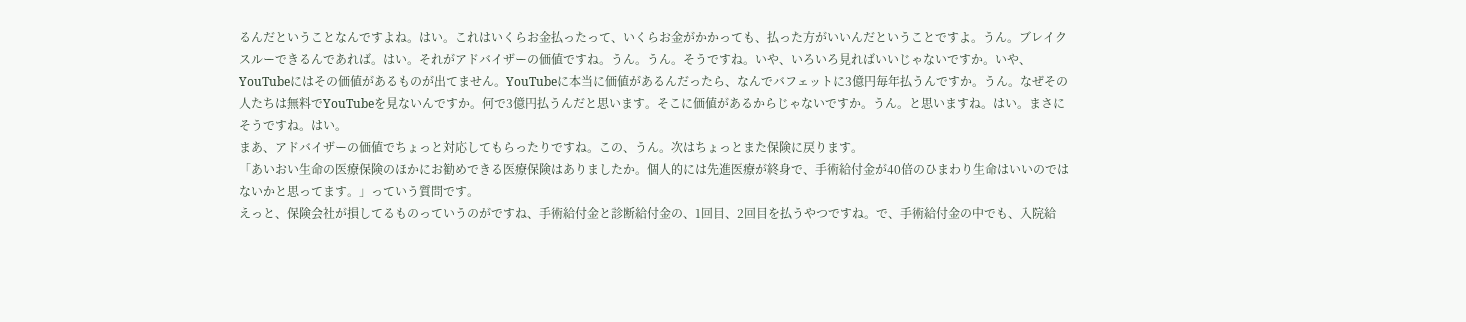るんだということなんですよね。はい。これはいくらお金払ったって、いくらお金がかかっても、払った方がいいんだということですよ。うん。ブレイクスルーできるんであれば。はい。それがアドバイザーの価値ですね。うん。うん。そうですね。いや、いろいろ見ればいいじゃないですか。いや、YouTubeにはその価値があるものが出てません。YouTubeに本当に価値があるんだったら、なんでバフェットに3億円毎年払うんですか。うん。なぜその人たちは無料でYouTubeを見ないんですか。何で3億円払うんだと思います。そこに価値があるからじゃないですか。うん。と思いますね。はい。まさにそうですね。はい。
まあ、アドバイザーの価値でちょっと対応してもらったりですね。この、うん。次はちょっとまた保険に戻ります。
「あいおい生命の医療保険のほかにお勧めできる医療保険はありましたか。個人的には先進医療が終身で、手術給付金が40倍のひまわり生命はいいのではないかと思ってます。」っていう質問です。
えっと、保険会社が損してるものっていうのがですね、手術給付金と診断給付金の、1回目、2回目を払うやつですね。で、手術給付金の中でも、入院給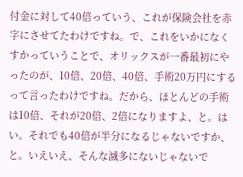付金に対して40倍っていう、これが保険会社を赤字にさせてたわけですね。で、これをいかになくすかっていうことで、オリックスが一番最初にやったのが、10倍、20倍、40倍、手術20万円にするって言ったわけですね。だから、ほとんどの手術は10倍、それが20倍、2倍になりますよ、と。はい。それでも40倍が半分になるじゃないですか、と。いえいえ、そんな滅多にないじゃないで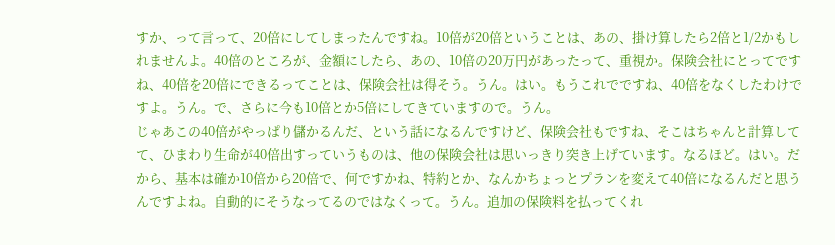すか、って言って、20倍にしてしまったんですね。10倍が20倍ということは、あの、掛け算したら2倍と1/2かもしれませんよ。40倍のところが、金額にしたら、あの、10倍の20万円があったって、重視か。保険会社にとってですね、40倍を20倍にできるってことは、保険会社は得そう。うん。はい。もうこれでですね、40倍をなくしたわけですよ。うん。で、さらに今も10倍とか5倍にしてきていますので。うん。
じゃあこの40倍がやっぱり儲かるんだ、という話になるんですけど、保険会社もですね、そこはちゃんと計算してて、ひまわり生命が40倍出すっていうものは、他の保険会社は思いっきり突き上げています。なるほど。はい。だから、基本は確か10倍から20倍で、何ですかね、特約とか、なんかちょっとプランを変えて40倍になるんだと思うんですよね。自動的にそうなってるのではなくって。うん。追加の保険料を払ってくれ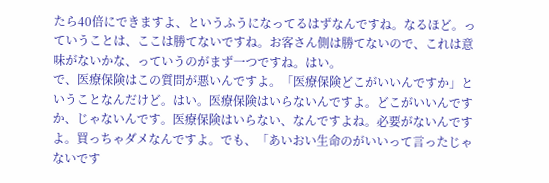たら40倍にできますよ、というふうになってるはずなんですね。なるほど。っていうことは、ここは勝てないですね。お客さん側は勝てないので、これは意味がないかな、っていうのがまず一つですね。はい。
で、医療保険はこの質問が悪いんですよ。「医療保険どこがいいんですか」ということなんだけど。はい。医療保険はいらないんですよ。どこがいいんですか、じゃないんです。医療保険はいらない、なんですよね。必要がないんですよ。買っちゃダメなんですよ。でも、「あいおい生命のがいいって言ったじゃないです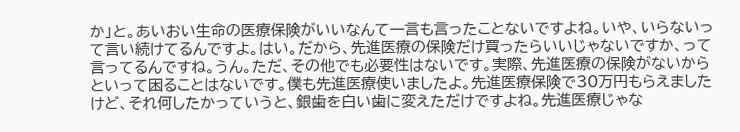か」と。あいおい生命の医療保険がいいなんて一言も言ったことないですよね。いや、いらないって言い続けてるんですよ。はい。だから、先進医療の保険だけ買ったらいいじゃないですか、って言ってるんですね。うん。ただ、その他でも必要性はないです。実際、先進医療の保険がないからといって困ることはないです。僕も先進医療使いましたよ。先進医療保険で30万円もらえましたけど、それ何したかっていうと、銀歯を白い歯に変えただけですよね。先進医療じゃな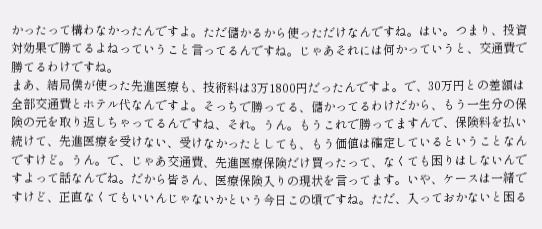かったって構わなかったんですよ。ただ儲かるから使っただけなんですね。はい。つまり、投資対効果で勝てるよねっていうこと言ってるんですね。じゃあそれには何かっていうと、交通費で勝てるわけですね。
まあ、結局僕が使った先進医療も、技術料は3万1800円だったんですよ。で、30万円との差額は全部交通費とホテル代なんですよ。そっちで勝ってる、儲かってるわけだから、もう一生分の保険の元を取り返しちゃってるんですね、それ。うん。もうこれで勝ってますんで、保険料を払い続けて、先進医療を受けない、受けなかったとしても、もう価値は確定しているということなんですけど。うん。で、じゃあ交通費、先進医療保険だけ買ったって、なくても困りはしないんですよって話なんでね。だから皆さん、医療保険入りの現状を言ってます。いや、ケースは一緒ですけど、正直なくてもいいんじゃないかという今日この頃ですね。ただ、入っておかないと困る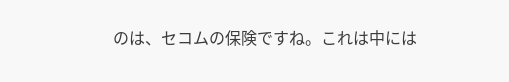のは、セコムの保険ですね。これは中には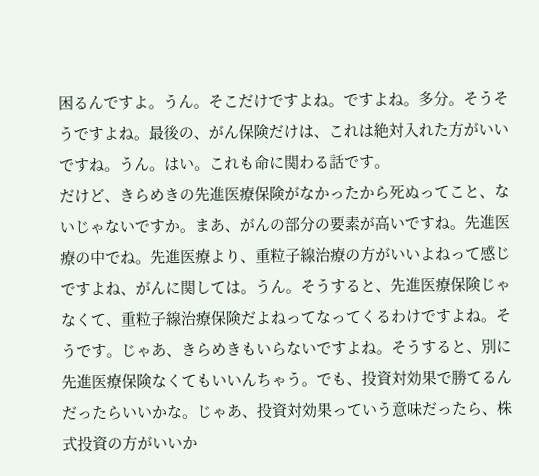困るんですよ。うん。そこだけですよね。ですよね。多分。そうそうですよね。最後の、がん保険だけは、これは絶対入れた方がいいですね。うん。はい。これも命に関わる話です。
だけど、きらめきの先進医療保険がなかったから死ぬってこと、ないじゃないですか。まあ、がんの部分の要素が高いですね。先進医療の中でね。先進医療より、重粒子線治療の方がいいよねって感じですよね、がんに関しては。うん。そうすると、先進医療保険じゃなくて、重粒子線治療保険だよねってなってくるわけですよね。そうです。じゃあ、きらめきもいらないですよね。そうすると、別に先進医療保険なくてもいいんちゃう。でも、投資対効果で勝てるんだったらいいかな。じゃあ、投資対効果っていう意味だったら、株式投資の方がいいか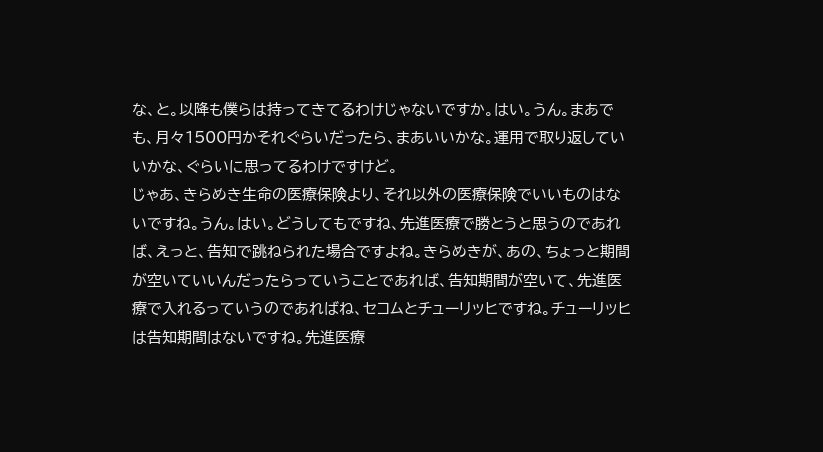な、と。以降も僕らは持ってきてるわけじゃないですか。はい。うん。まあでも、月々1500円かそれぐらいだったら、まあいいかな。運用で取り返していいかな、ぐらいに思ってるわけですけど。
じゃあ、きらめき生命の医療保険より、それ以外の医療保険でいいものはないですね。うん。はい。どうしてもですね、先進医療で勝とうと思うのであれば、えっと、告知で跳ねられた場合ですよね。きらめきが、あの、ちょっと期間が空いていいんだったらっていうことであれば、告知期間が空いて、先進医療で入れるっていうのであればね、セコムとチューリッヒですね。チューリッヒは告知期間はないですね。先進医療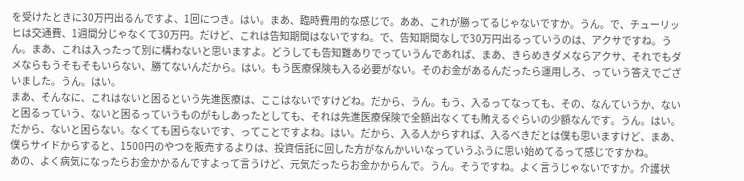を受けたときに30万円出るんですよ、1回につき。はい。まあ、臨時費用的な感じで。ああ、これが勝ってるじゃないですか。うん。で、チューリッヒは交通費、1週間分じゃなくて30万円。だけど、これは告知期間はないですね。で、告知期間なしで30万円出るっていうのは、アクサですね。うん。まあ、これは入ったって別に構わないと思いますよ。どうしても告知難ありでっていうんであれば、まあ、きらめきダメならアクサ、それでもダメならもうそもそもいらない、勝てないんだから。はい。もう医療保険も入る必要がない。そのお金があるんだったら運用しろ、っていう答えでございました。うん。はい。
まあ、そんなに、これはないと困るという先進医療は、ここはないですけどね。だから、うん。もう、入るってなっても、その、なんていうか、ないと困るっていう、ないと困るっていうものがもしあったとしても、それは先進医療保険で全額出なくても賄えるぐらいの少額なんです。うん。はい。だから、ないと困らない。なくても困らないです、ってことですよね。はい。だから、入る人からすれば、入るべきだとは僕も思いますけど、まあ、僕らサイドからすると、1500円のやつを販売するよりは、投資信託に回した方がなんかいいなっていうふうに思い始めてるって感じですかね。
あの、よく病気になったらお金かかるんですよって言うけど、元気だったらお金かからんで。うん。そうですね。よく言うじゃないですか。介護状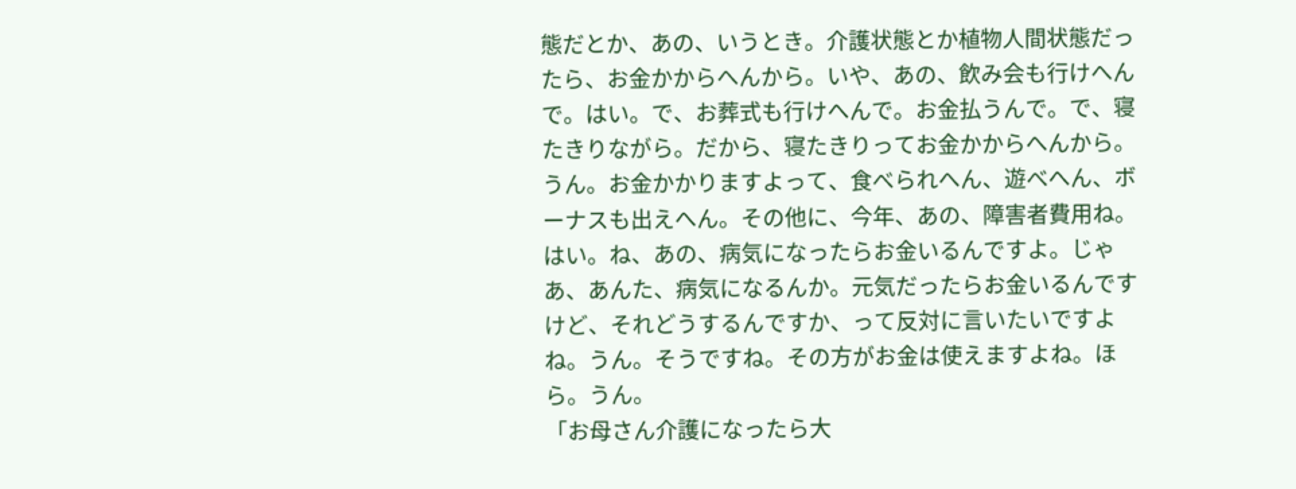態だとか、あの、いうとき。介護状態とか植物人間状態だったら、お金かからへんから。いや、あの、飲み会も行けへんで。はい。で、お葬式も行けへんで。お金払うんで。で、寝たきりながら。だから、寝たきりってお金かからへんから。うん。お金かかりますよって、食べられへん、遊べへん、ボーナスも出えへん。その他に、今年、あの、障害者費用ね。はい。ね、あの、病気になったらお金いるんですよ。じゃあ、あんた、病気になるんか。元気だったらお金いるんですけど、それどうするんですか、って反対に言いたいですよね。うん。そうですね。その方がお金は使えますよね。ほら。うん。
「お母さん介護になったら大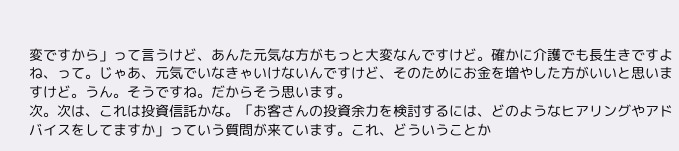変ですから」って言うけど、あんた元気な方がもっと大変なんですけど。確かに介護でも長生きですよね、って。じゃあ、元気でいなきゃいけないんですけど、そのためにお金を増やした方がいいと思いますけど。うん。そうですね。だからそう思います。
次。次は、これは投資信託かな。「お客さんの投資余力を検討するには、どのようなヒアリングやアドバイスをしてますか」っていう質問が来ています。これ、どういうことか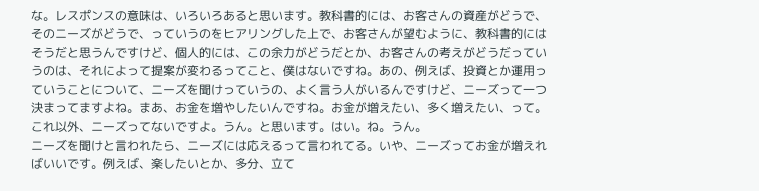な。レスポンスの意味は、いろいろあると思います。教科書的には、お客さんの資産がどうで、そのニーズがどうで、っていうのをヒアリングした上で、お客さんが望むように、教科書的にはそうだと思うんですけど、個人的には、この余力がどうだとか、お客さんの考えがどうだっていうのは、それによって提案が変わるってこと、僕はないですね。あの、例えば、投資とか運用っていうことについて、ニーズを聞けっていうの、よく言う人がいるんですけど、ニーズって一つ決まってますよね。まあ、お金を増やしたいんですね。お金が増えたい、多く増えたい、って。これ以外、ニーズってないですよ。うん。と思います。はい。ね。うん。
ニーズを聞けと言われたら、ニーズには応えるって言われてる。いや、ニーズってお金が増えればいいです。例えば、楽したいとか、多分、立て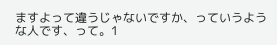ますよって違うじゃないですか、っていうような人です、って。1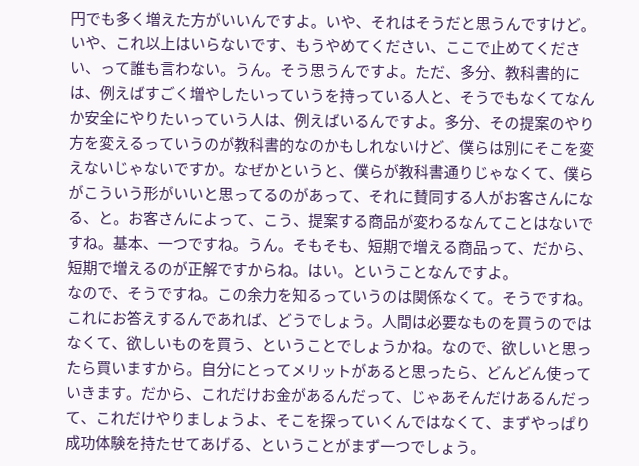円でも多く増えた方がいいんですよ。いや、それはそうだと思うんですけど。いや、これ以上はいらないです、もうやめてください、ここで止めてください、って誰も言わない。うん。そう思うんですよ。ただ、多分、教科書的には、例えばすごく増やしたいっていうを持っている人と、そうでもなくてなんか安全にやりたいっていう人は、例えばいるんですよ。多分、その提案のやり方を変えるっていうのが教科書的なのかもしれないけど、僕らは別にそこを変えないじゃないですか。なぜかというと、僕らが教科書通りじゃなくて、僕らがこういう形がいいと思ってるのがあって、それに賛同する人がお客さんになる、と。お客さんによって、こう、提案する商品が変わるなんてことはないですね。基本、一つですね。うん。そもそも、短期で増える商品って、だから、短期で増えるのが正解ですからね。はい。ということなんですよ。
なので、そうですね。この余力を知るっていうのは関係なくて。そうですね。これにお答えするんであれば、どうでしょう。人間は必要なものを買うのではなくて、欲しいものを買う、ということでしょうかね。なので、欲しいと思ったら買いますから。自分にとってメリットがあると思ったら、どんどん使っていきます。だから、これだけお金があるんだって、じゃあそんだけあるんだって、これだけやりましょうよ、そこを探っていくんではなくて、まずやっぱり成功体験を持たせてあげる、ということがまず一つでしょう。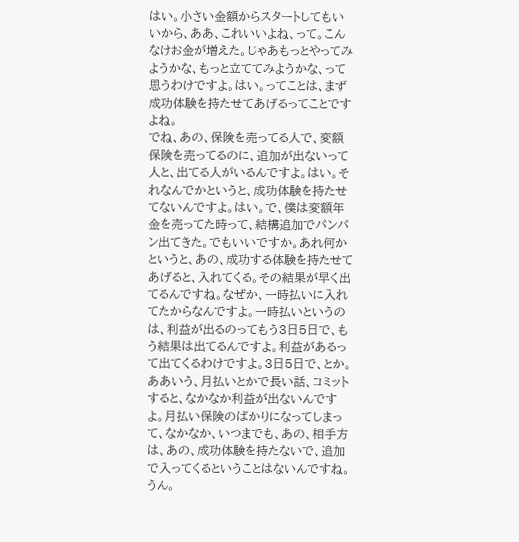はい。小さい金額からスタートしてもいいから、ああ、これいいよね、って。こんなけお金が増えた。じゃあもっとやってみようかな、もっと立ててみようかな、って思うわけですよ。はい。ってことは、まず成功体験を持たせてあげるってことですよね。
でね、あの、保険を売ってる人で、変額保険を売ってるのに、追加が出ないって人と、出てる人がいるんですよ。はい。それなんでかというと、成功体験を持たせてないんですよ。はい。で、僕は変額年金を売ってた時って、結構追加でパンパン出てきた。でもいいですか。あれ何かというと、あの、成功する体験を持たせてあげると、入れてくる。その結果が早く出てるんですね。なぜか、一時払いに入れてたからなんですよ。一時払いというのは、利益が出るのってもう3日5日で、もう結果は出てるんですよ。利益があるって出てくるわけですよ。3日5日で、とか。ああいう、月払いとかで長い話、コミットすると、なかなか利益が出ないんですよ。月払い保険のばかりになってしまって、なかなか、いつまでも、あの、相手方は、あの、成功体験を持たないで、追加で入ってくるということはないんですね。うん。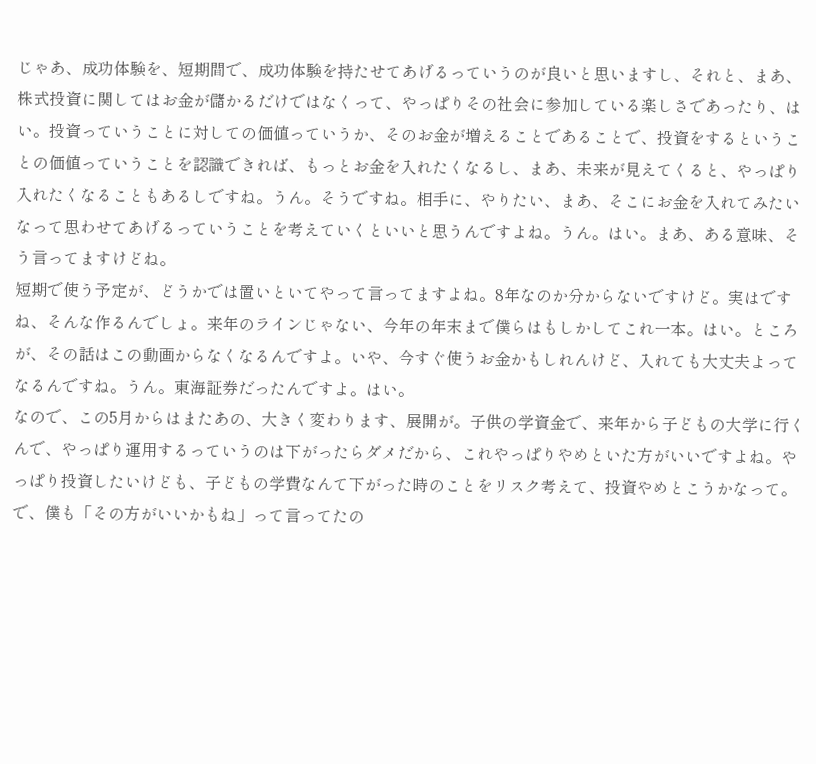じゃあ、成功体験を、短期間で、成功体験を持たせてあげるっていうのが良いと思いますし、それと、まあ、株式投資に関してはお金が儲かるだけではなくって、やっぱりその社会に参加している楽しさであったり、はい。投資っていうことに対しての価値っていうか、そのお金が増えることであることで、投資をするということの価値っていうことを認識できれば、もっとお金を入れたくなるし、まあ、未来が見えてくると、やっぱり入れたくなることもあるしですね。うん。そうですね。相手に、やりたい、まあ、そこにお金を入れてみたいなって思わせてあげるっていうことを考えていくといいと思うんですよね。うん。はい。まあ、ある意味、そう言ってますけどね。
短期で使う予定が、どうかでは置いといてやって言ってますよね。8年なのか分からないですけど。実はですね、そんな作るんでしょ。来年のラインじゃない、今年の年末まで僕らはもしかしてこれ一本。はい。ところが、その話はこの動画からなくなるんですよ。いや、今すぐ使うお金かもしれんけど、入れても大丈夫よってなるんですね。うん。東海証券だったんですよ。はい。
なので、この5月からはまたあの、大きく変わります、展開が。子供の学資金で、来年から子どもの大学に行くんで、やっぱり運用するっていうのは下がったらダメだから、これやっぱりやめといた方がいいですよね。やっぱり投資したいけども、子どもの学費なんて下がった時のことをリスク考えて、投資やめとこうかなって。で、僕も「その方がいいかもね」って言ってたの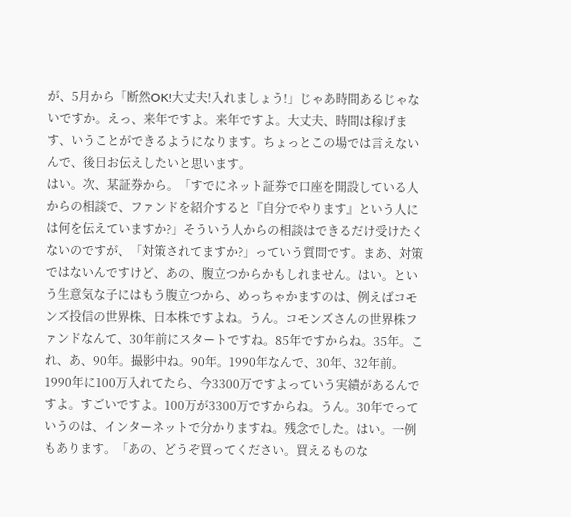が、5月から「断然OK!大丈夫!入れましょう!」じゃあ時間あるじゃないですか。えっ、来年ですよ。来年ですよ。大丈夫、時間は稼げます、いうことができるようになります。ちょっとこの場では言えないんで、後日お伝えしたいと思います。
はい。次、某証券から。「すでにネット証券で口座を開設している人からの相談で、ファンドを紹介すると『自分でやります』という人には何を伝えていますか?」そういう人からの相談はできるだけ受けたくないのですが、「対策されてますか?」っていう質問です。まあ、対策ではないんですけど、あの、腹立つからかもしれません。はい。という生意気な子にはもう腹立つから、めっちゃかますのは、例えばコモンズ投信の世界株、日本株ですよね。うん。コモンズさんの世界株ファンドなんて、30年前にスタートですね。85年ですからね。35年。これ、あ、90年。撮影中ね。90年。1990年なんで、30年、32年前。1990年に100万入れてたら、今3300万ですよっていう実績があるんですよ。すごいですよ。100万が3300万ですからね。うん。30年でっていうのは、インターネットで分かりますね。残念でした。はい。一例もあります。「あの、どうぞ買ってください。買えるものな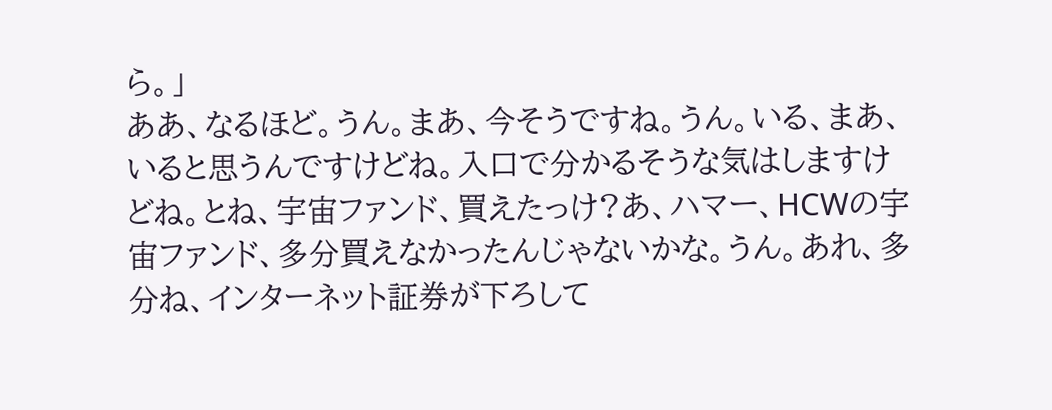ら。」
ああ、なるほど。うん。まあ、今そうですね。うん。いる、まあ、いると思うんですけどね。入口で分かるそうな気はしますけどね。とね、宇宙ファンド、買えたっけ?あ、ハマー、HCWの宇宙ファンド、多分買えなかったんじゃないかな。うん。あれ、多分ね、インターネット証券が下ろして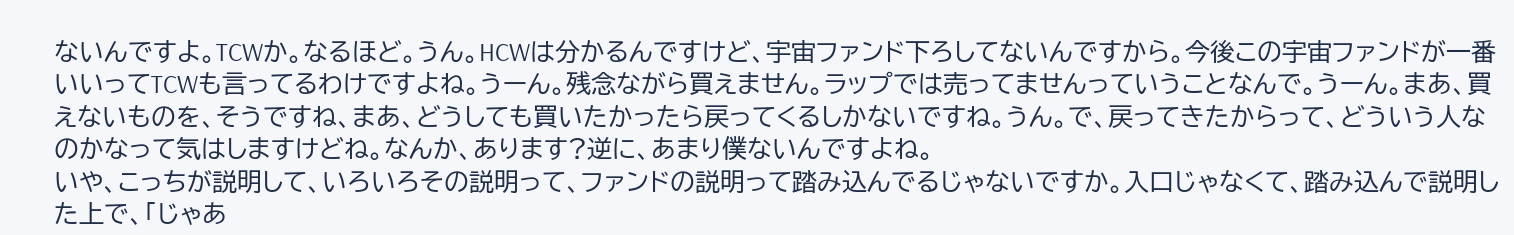ないんですよ。TCWか。なるほど。うん。HCWは分かるんですけど、宇宙ファンド下ろしてないんですから。今後この宇宙ファンドが一番いいってTCWも言ってるわけですよね。うーん。残念ながら買えません。ラップでは売ってませんっていうことなんで。うーん。まあ、買えないものを、そうですね、まあ、どうしても買いたかったら戻ってくるしかないですね。うん。で、戻ってきたからって、どういう人なのかなって気はしますけどね。なんか、あります?逆に、あまり僕ないんですよね。
いや、こっちが説明して、いろいろその説明って、ファンドの説明って踏み込んでるじゃないですか。入口じゃなくて、踏み込んで説明した上で、「じゃあ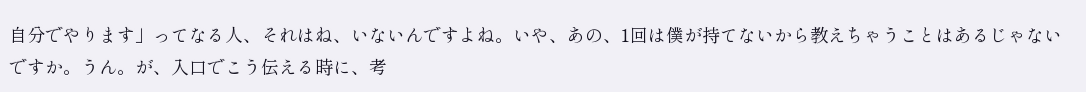自分でやります」ってなる人、それはね、いないんですよね。いや、あの、1回は僕が持てないから教えちゃうことはあるじゃないですか。うん。が、入口でこう伝える時に、考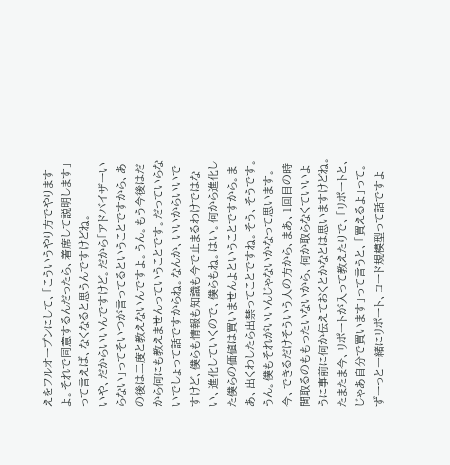えをフルオープンにして、「こういうやり方でやりますよ。それで同意するんだったら、着席して説明します」って言えば、なくなると思うんですけどね。
いや、だからいいんですけど。だから「アドバイザーいらない」ってそいつが言ってるということですから、あの後は二度と教えないんですよ。うん。もう今後はだから何にも教えませんっていうことです。だっていらないでしょって話ですからね。なんか、いいからいいですけど、僕らも情報も知識も今で止まるわけではない、進化していくので、僕らもね。はい。何から進化した僕らの価値は買いませんよということですから。まあ、出くわしたら出禁ってことですね。そう、そうです。うん。僕もそれがいいんじゃないかなって思います。
今、できるだけそういう人の方から、まあ、1回目の時間取るのももったいないから、何か取らなくていいように事前に何か伝えておくとかなとは思いますけどね。たまたま今、リポートが入って教えたりで、「リポートと、じゃあ自分で買います」って言うと、「買えるよ」って。ずーっと一緒にリポート、コード規模型って話ですよ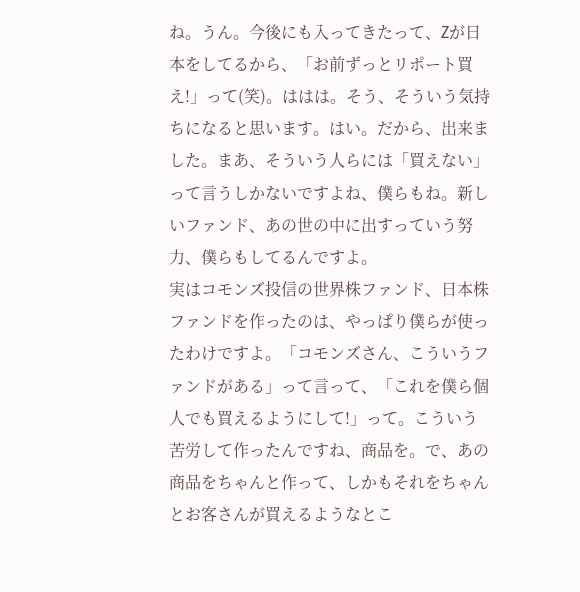ね。うん。今後にも入ってきたって、Zが日本をしてるから、「お前ずっとリポート買え!」って(笑)。ははは。そう、そういう気持ちになると思います。はい。だから、出来ました。まあ、そういう人らには「買えない」って言うしかないですよね、僕らもね。新しいファンド、あの世の中に出すっていう努力、僕らもしてるんですよ。
実はコモンズ投信の世界株ファンド、日本株ファンドを作ったのは、やっぱり僕らが使ったわけですよ。「コモンズさん、こういうファンドがある」って言って、「これを僕ら個人でも買えるようにして!」って。こういう苦労して作ったんですね、商品を。で、あの商品をちゃんと作って、しかもそれをちゃんとお客さんが買えるようなとこ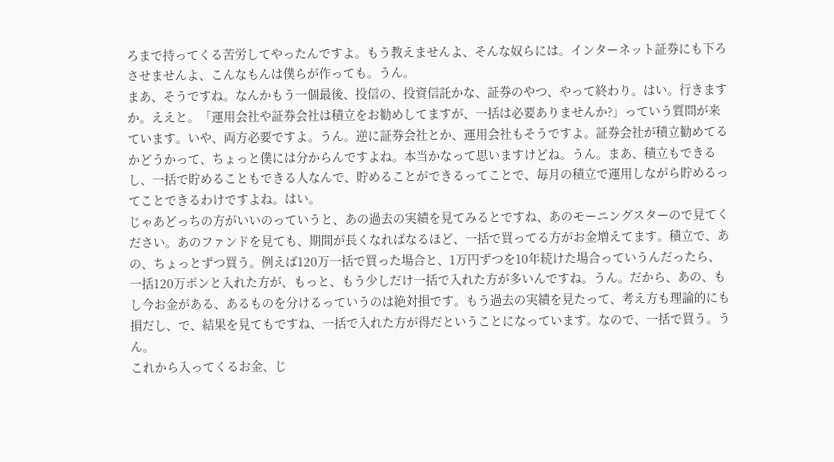ろまで持ってくる苦労してやったんですよ。もう教えませんよ、そんな奴らには。インターネット証券にも下ろさせませんよ、こんなもんは僕らが作っても。うん。
まあ、そうですね。なんかもう一個最後、投信の、投資信託かな、証券のやつ、やって終わり。はい。行きますか。ええと。「運用会社や証券会社は積立をお勧めしてますが、一括は必要ありませんか?」っていう質問が来ています。いや、両方必要ですよ。うん。逆に証券会社とか、運用会社もそうですよ。証券会社が積立勧めてるかどうかって、ちょっと僕には分からんですよね。本当かなって思いますけどね。うん。まあ、積立もできるし、一括で貯めることもできる人なんで、貯めることができるってことで、毎月の積立で運用しながら貯めるってことできるわけですよね。はい。
じゃあどっちの方がいいのっていうと、あの過去の実績を見てみるとですね、あのモーニングスターので見てください。あのファンドを見ても、期間が長くなればなるほど、一括で買ってる方がお金増えてます。積立で、あの、ちょっとずつ買う。例えば120万一括で買った場合と、1万円ずつを10年続けた場合っていうんだったら、一括120万ポンと入れた方が、もっと、もう少しだけ一括で入れた方が多いんですね。うん。だから、あの、もし今お金がある、あるものを分けるっていうのは絶対損です。もう過去の実績を見たって、考え方も理論的にも損だし、で、結果を見てもですね、一括で入れた方が得だということになっています。なので、一括で買う。うん。
これから入ってくるお金、じ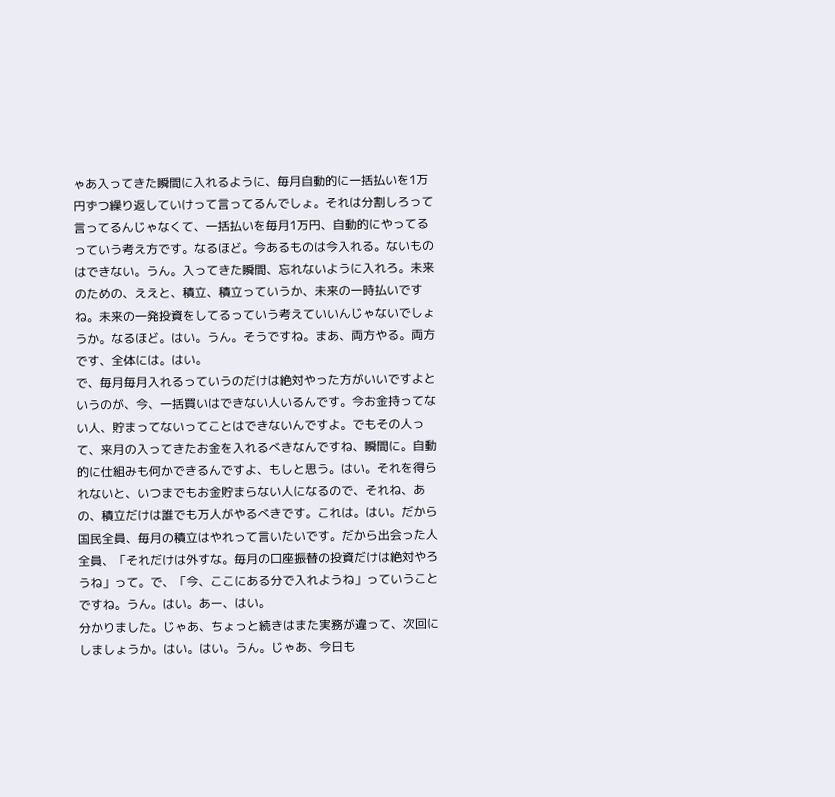ゃあ入ってきた瞬間に入れるように、毎月自動的に一括払いを1万円ずつ繰り返していけって言ってるんでしょ。それは分割しろって言ってるんじゃなくて、一括払いを毎月1万円、自動的にやってるっていう考え方です。なるほど。今あるものは今入れる。ないものはできない。うん。入ってきた瞬間、忘れないように入れろ。未来のための、ええと、積立、積立っていうか、未来の一時払いですね。未来の一発投資をしてるっていう考えていいんじゃないでしょうか。なるほど。はい。うん。そうですね。まあ、両方やる。両方です、全体には。はい。
で、毎月毎月入れるっていうのだけは絶対やった方がいいですよというのが、今、一括買いはできない人いるんです。今お金持ってない人、貯まってないってことはできないんですよ。でもその人って、来月の入ってきたお金を入れるべきなんですね、瞬間に。自動的に仕組みも何かできるんですよ、もしと思う。はい。それを得られないと、いつまでもお金貯まらない人になるので、それね、あの、積立だけは誰でも万人がやるべきです。これは。はい。だから国民全員、毎月の積立はやれって言いたいです。だから出会った人全員、「それだけは外すな。毎月の口座振替の投資だけは絶対やろうね」って。で、「今、ここにある分で入れようね」っていうことですね。うん。はい。あー、はい。
分かりました。じゃあ、ちょっと続きはまた実務が違って、次回にしましょうか。はい。はい。うん。じゃあ、今日も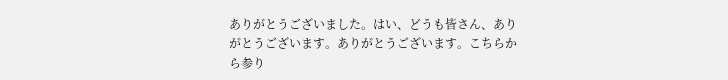ありがとうございました。はい、どうも皆さん、ありがとうございます。ありがとうございます。こちらから参り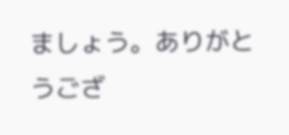ましょう。ありがとうござ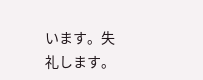います。失礼します。